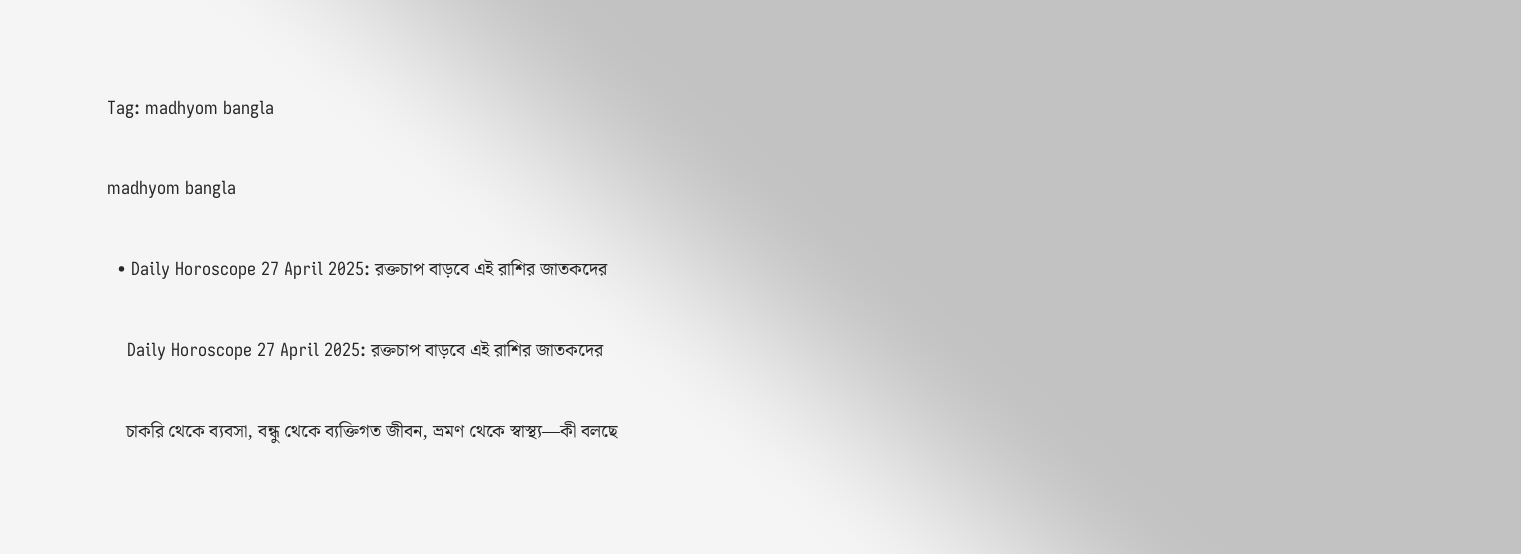Tag: madhyom bangla

madhyom bangla

  • Daily Horoscope 27 April 2025: রক্তচাপ বাড়বে এই রাশির জাতকদের

    Daily Horoscope 27 April 2025: রক্তচাপ বাড়বে এই রাশির জাতকদের

    চাকরি থেকে ব্যবসা, বন্ধু থেকে ব্যক্তিগত জীবন, ভ্রমণ থেকে স্বাস্থ্য—কী বলছে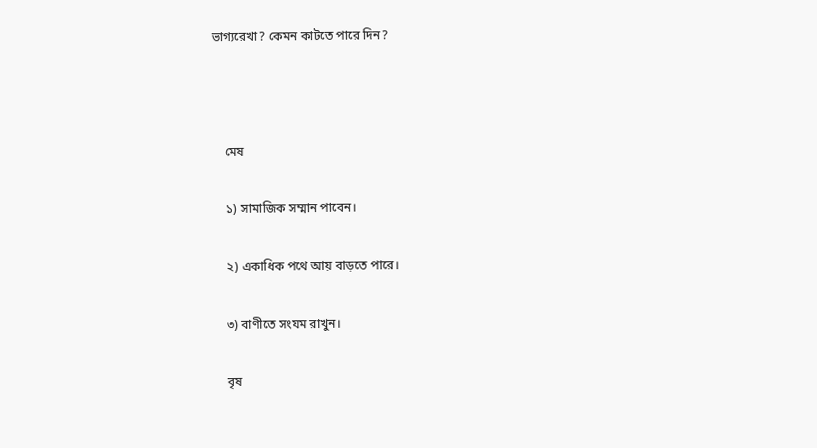ভাগ্যরেখা? কেমন কাটতে পারে দিন?



    মেষ

    ১) সামাজিক সম্মান পাবেন।

    ২) একাধিক পথে আয় বাড়তে পারে।

    ৩) বাণীতে সংযম রাখুন।

    বৃষ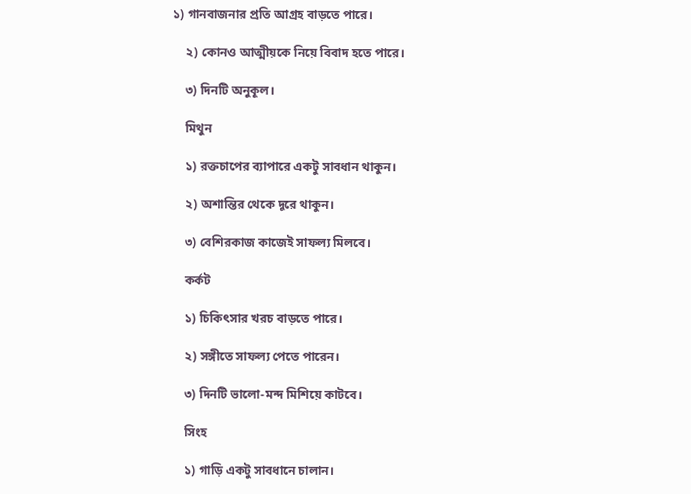১) গানবাজনার প্রতি আগ্রহ বাড়তে পারে।

    ২) কোনও আত্মীয়কে নিয়ে বিবাদ হতে পারে।

    ৩) দিনটি অনুকূল।

    মিথুন

    ১) রক্তচাপের ব্যাপারে একটু সাবধান থাকুন।

    ২) অশান্তির থেকে দূরে থাকুন।

    ৩) বেশিরকাজ কাজেই সাফল্য মিলবে।

    কর্কট

    ১) চিকিৎসার খরচ বাড়তে পারে।

    ২) সঙ্গীতে সাফল্য পেতে পারেন।

    ৩) দিনটি ভালো-মন্দ মিশিয়ে কাটবে।

    সিংহ

    ১) গাড়ি একটু সাবধানে চালান।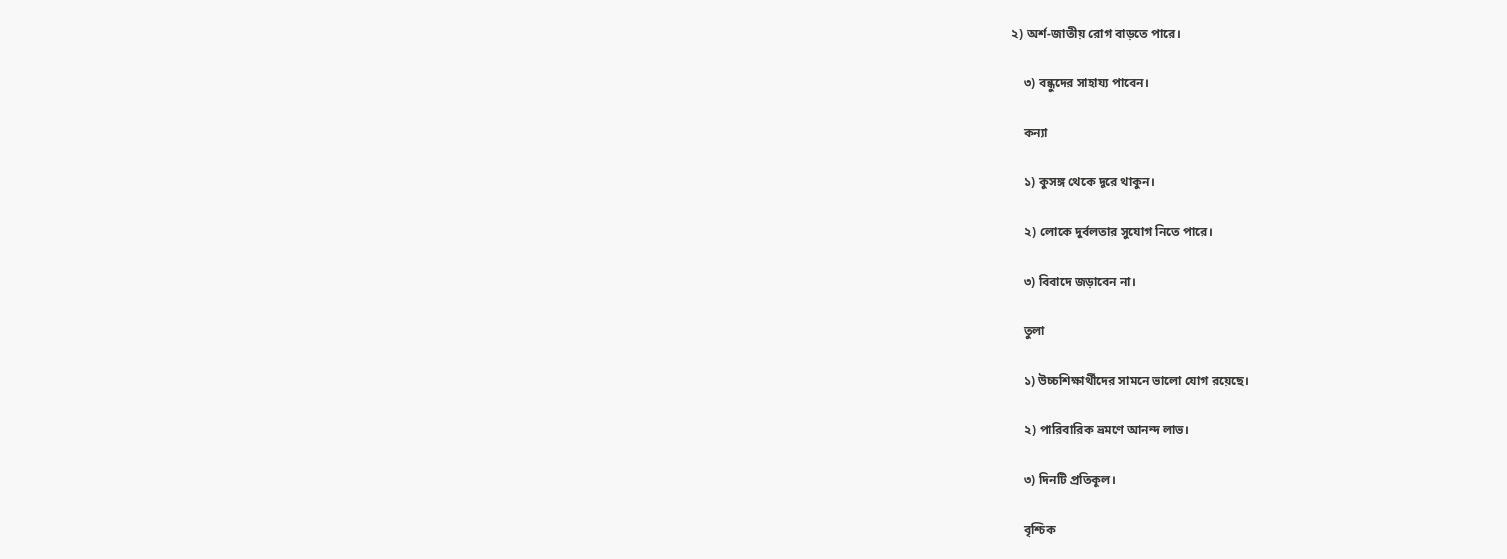২) অর্শ-জাতীয় রোগ বাড়তে পারে।

    ৩) বন্ধুদের সাহায্য পাবেন।

    কন্যা

    ১) কুসঙ্গ থেকে দূরে থাকুন।

    ২) লোকে দুর্বলতার সুযোগ নিতে পারে।

    ৩) বিবাদে জড়াবেন না।

    তুলা

    ১) উচ্চশিক্ষার্থীদের সামনে ভালো যোগ রয়েছে।

    ২) পারিবারিক ভ্রমণে আনন্দ লাভ।

    ৩) দিনটি প্রতিকূল।

    বৃশ্চিক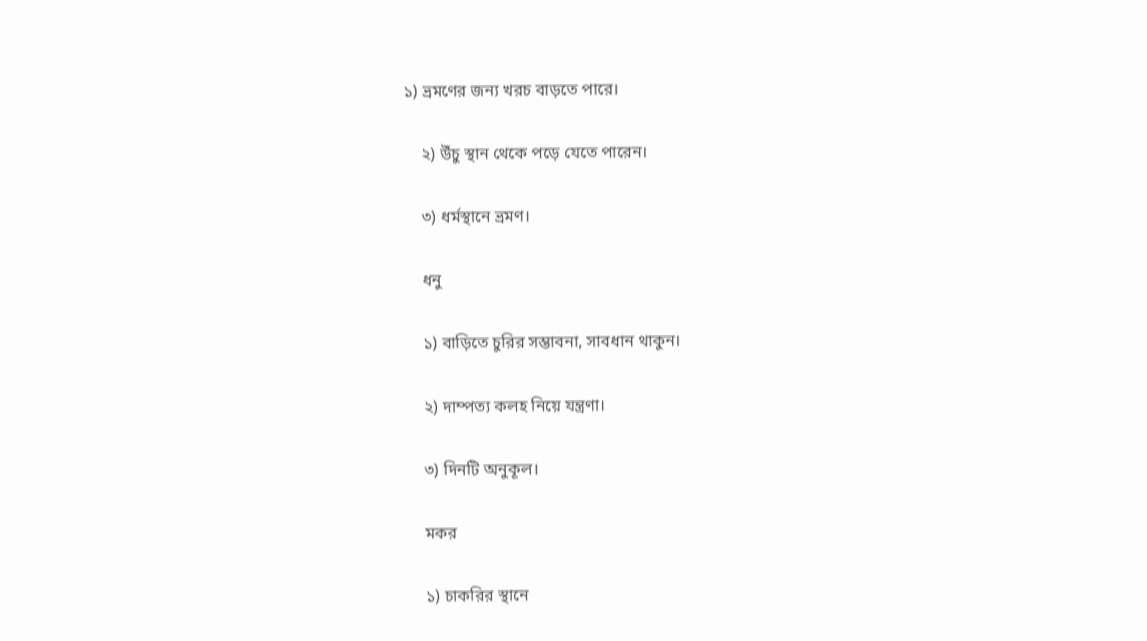১) ভ্রমণের জন্য খরচ বাড়তে পারে।

    ২) উঁচু স্থান থেকে পড়ে যেতে পারেন।

    ৩) ধর্মস্থানে ভ্রমণ।

    ধনু

    ১) বাড়িতে চুরির সম্ভাবনা, সাবধান থাকুন।

    ২) দাম্পত্য কলহ নিয়ে যন্ত্রণা।

    ৩) দিনটি অনুকূল।

    মকর

    ১) চাকরির স্থানে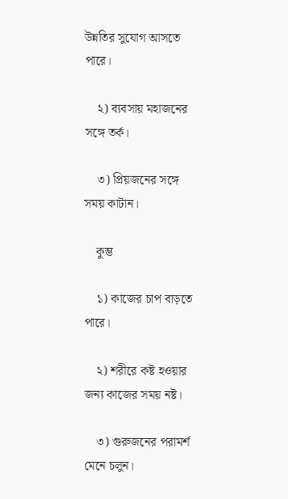উন্নতির সুযোগ আসতে পারে।

    ২) ব্যবসায় মহাজনের সঙ্গে তর্ক।

    ৩) প্রিয়জনের সঙ্গে সময় কাটান।

    কুম্ভ

    ১) কাজের চাপ বাড়তে পারে।

    ২) শরীরে কষ্ট হওয়ার জন্য কাজের সময় নষ্ট।

    ৩) গুরুজনের পরামর্শ মেনে চলুন।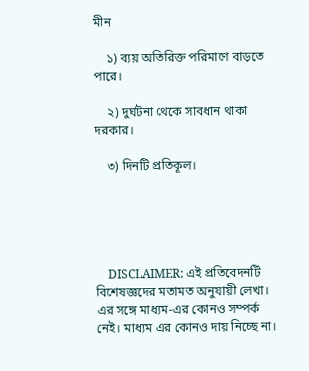মীন

    ১) ব্যয় অতিরিক্ত পরিমাণে বাড়তে পারে।

    ২) দুর্ঘটনা থেকে সাবধান থাকা দরকার।

    ৩) দিনটি প্রতিকূল।





    DISCLAIMER: এই প্রতিবেদনটি বিশেষজ্ঞদের মতামত অনুযায়ী লেখা। এর সঙ্গে মাধ্যম-এর কোনও সম্পর্ক নেই। মাধ্যম এর কোনও দায় নিচ্ছে না।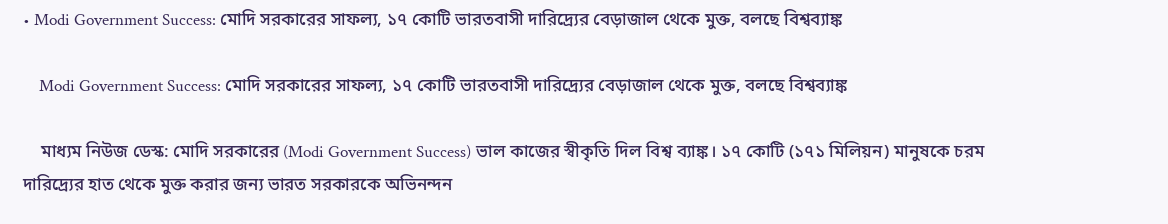• Modi Government Success: মোদি সরকারের সাফল্য, ১৭ কোটি ভারতবাসী দারিদ্র্যের বেড়াজাল থেকে মুক্ত, বলছে বিশ্বব্যাঙ্ক

    Modi Government Success: মোদি সরকারের সাফল্য, ১৭ কোটি ভারতবাসী দারিদ্র্যের বেড়াজাল থেকে মুক্ত, বলছে বিশ্বব্যাঙ্ক

    মাধ্যম নিউজ ডেস্ক: মোদি সরকারের (Modi Government Success) ভাল কাজের স্বীকৃতি দিল বিশ্ব ব্যাঙ্ক। ১৭ কোটি (১৭১ মিলিয়ন) মানুষকে চরম দারিদ্র্যের হাত থেকে মুক্ত করার জন্য ভারত সরকারকে অভিনন্দন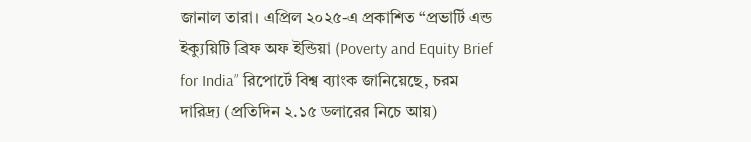জানাল তারা। এপ্রিল ২০২৫-এ প্রকাশিত “প্রভার্টি এন্ড ইক্যুয়িটি ব্রিফ অফ ইন্ডিয়া (Poverty and Equity Brief for India” রিপোর্টে বিশ্ব ব্যাংক জানিয়েছে, চরম দারিদ্র্য (প্রতিদিন ২.১৫ ডলারের নিচে আয়)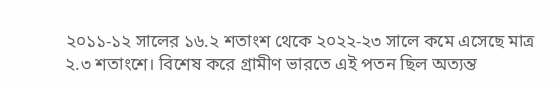২০১১-১২ সালের ১৬.২ শতাংশ থেকে ২০২২-২৩ সালে কমে এসেছে মাত্র ২.৩ শতাংশে। বিশেষ করে গ্রামীণ ভারতে এই পতন ছিল অত্যন্ত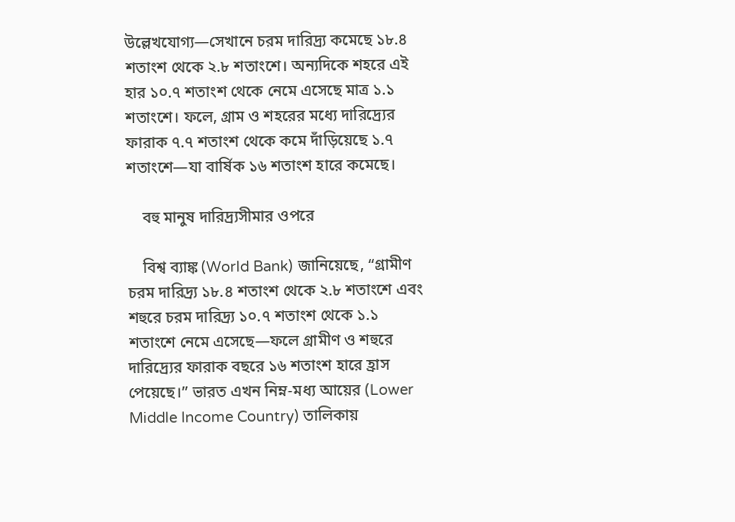উল্লেখযোগ্য—সেখানে চরম দারিদ্র্য কমেছে ১৮.৪ শতাংশ থেকে ২.৮ শতাংশে। অন্যদিকে শহরে এই হার ১০.৭ শতাংশ থেকে নেমে এসেছে মাত্র ১.১ শতাংশে। ফলে, গ্রাম ও শহরের মধ্যে দারিদ্র্যের ফারাক ৭.৭ শতাংশ থেকে কমে দাঁড়িয়েছে ১.৭ শতাংশে—যা বার্ষিক ১৬ শতাংশ হারে কমেছে।

    বহু মানুষ দারিদ্র্যসীমার ওপরে

    বিশ্ব ব্যাঙ্ক (World Bank) জানিয়েছে, “গ্রামীণ চরম দারিদ্র্য ১৮.৪ শতাংশ থেকে ২.৮ শতাংশে এবং শহুরে চরম দারিদ্র্য ১০.৭ শতাংশ থেকে ১.১ শতাংশে নেমে এসেছে—ফলে গ্রামীণ ও শহুরে দারিদ্র্যের ফারাক বছরে ১৬ শতাংশ হারে হ্রাস পেয়েছে।” ভারত এখন নিম্ন-মধ্য আয়ের (Lower Middle Income Country) তালিকায়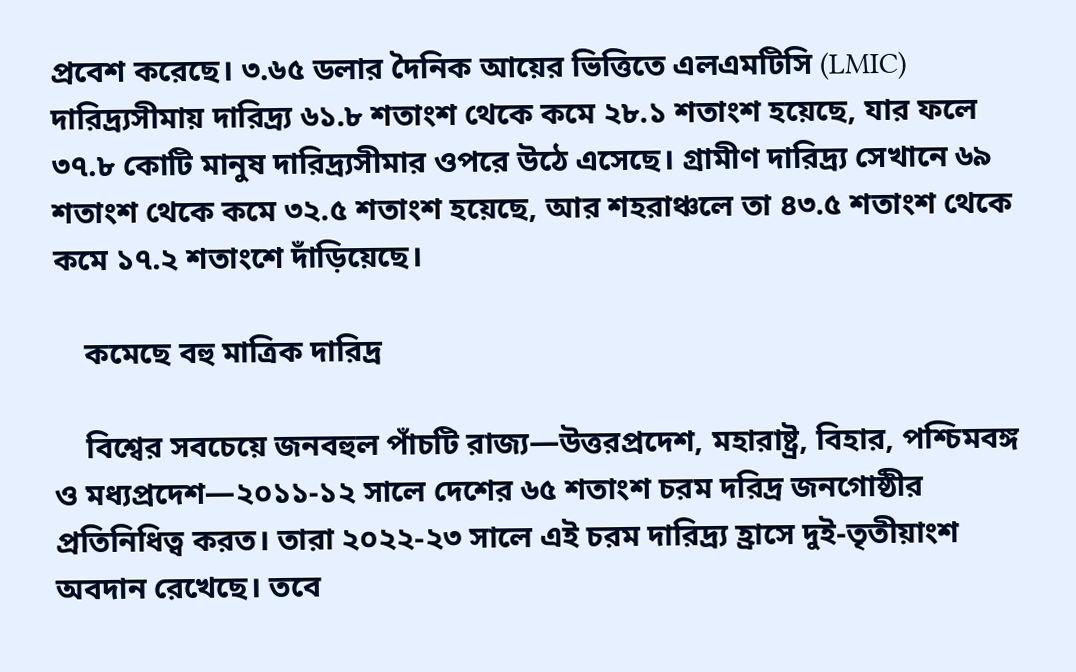প্রবেশ করেছে। ৩.৬৫ ডলার দৈনিক আয়ের ভিত্তিতে এলএমটিসি (LMIC) দারিদ্র্যসীমায় দারিদ্র্য ৬১.৮ শতাংশ থেকে কমে ২৮.১ শতাংশ হয়েছে, যার ফলে ৩৭.৮ কোটি মানুষ দারিদ্র্যসীমার ওপরে উঠে এসেছে। গ্রামীণ দারিদ্র্য সেখানে ৬৯ শতাংশ থেকে কমে ৩২.৫ শতাংশ হয়েছে, আর শহরাঞ্চলে তা ৪৩.৫ শতাংশ থেকে কমে ১৭.২ শতাংশে দাঁড়িয়েছে।

    কমেছে বহু মাত্রিক দারিদ্র

    বিশ্বের সবচেয়ে জনবহুল পাঁচটি রাজ্য—উত্তরপ্রদেশ, মহারাষ্ট্র, বিহার, পশ্চিমবঙ্গ ও মধ্যপ্রদেশ—২০১১-১২ সালে দেশের ৬৫ শতাংশ চরম দরিদ্র জনগোষ্ঠীর প্রতিনিধিত্ব করত। তারা ২০২২-২৩ সালে এই চরম দারিদ্র্য হ্রাসে দুই-তৃতীয়াংশ অবদান রেখেছে। তবে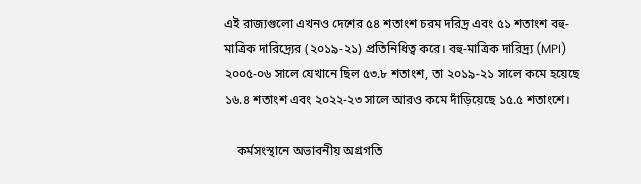এই রাজ্যগুলো এখনও দেশের ৫৪ শতাংশ চরম দরিদ্র এবং ৫১ শতাংশ বহু-মাত্রিক দারিদ্র্যের (২০১৯-২১) প্রতিনিধিত্ব করে। বহু-মাত্রিক দারিদ্র্য (MPI) ২০০৫-০৬ সালে যেখানে ছিল ৫৩.৮ শতাংশ, তা ২০১৯-২১ সালে কমে হয়েছে ১৬.৪ শতাংশ এবং ২০২২-২৩ সালে আরও কমে দাঁড়িয়েছে ১৫.৫ শতাংশে।

    কর্মসংস্থানে অভাবনীয় অগ্রগতি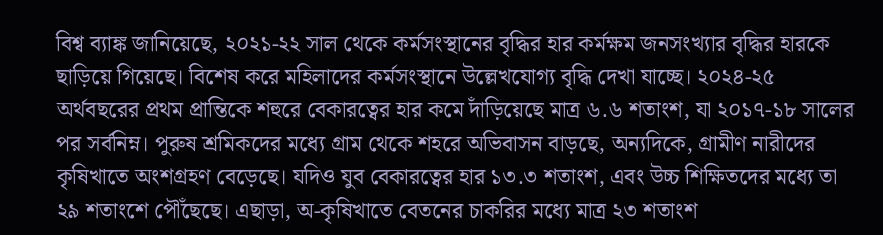বিশ্ব ব্যাঙ্ক জানিয়েছে, ২০২১-২২ সাল থেকে কর্মসংস্থানের বৃদ্ধির হার কর্মক্ষম জনসংখ্যার বৃদ্ধির হারকে ছাড়িয়ে গিয়েছে। বিশেষ করে মহিলাদের কর্মসংস্থানে উল্লেখযোগ্য বৃদ্ধি দেখা যাচ্ছে। ২০২৪-২৫ অর্থবছরের প্রথম প্রান্তিকে শহুরে বেকারত্বের হার কমে দাঁড়িয়েছে মাত্র ৬.৬ শতাংশ, যা ২০১৭-১৮ সালের পর সর্বনিম্ন। পুরুষ শ্রমিকদের মধ্যে গ্রাম থেকে শহরে অভিবাসন বাড়ছে, অন্যদিকে, গ্রামীণ নারীদের কৃষিখাতে অংশগ্রহণ বেড়েছে। যদিও যুব বেকারত্বের হার ১৩.৩ শতাংশ, এবং উচ্চ শিক্ষিতদের মধ্যে তা ২৯ শতাংশে পৌঁছেছে। এছাড়া, অ-কৃষিখাতে বেতনের চাকরির মধ্যে মাত্র ২৩ শতাংশ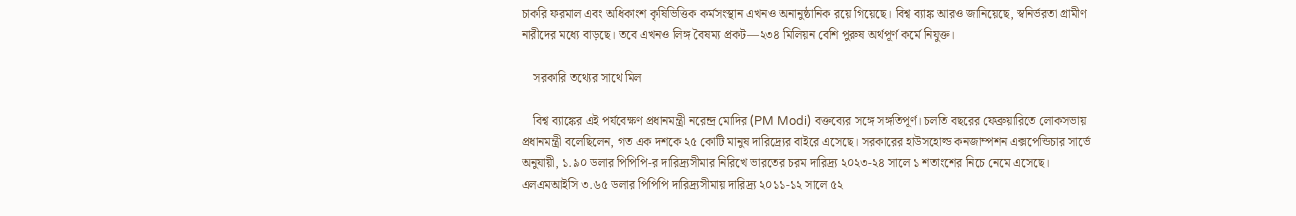চাকরি ফরমাল এবং অধিকাংশ কৃষিভিত্তিক কর্মসংস্থান এখনও অনানুষ্ঠানিক রয়ে গিয়েছে। বিশ্ব ব্যাঙ্ক আরও জানিয়েছে, স্বনির্ভরতা গ্রামীণ নারীদের মধ্যে বাড়ছে। তবে এখনও লিঙ্গ বৈষম্য প্রকট—২৩৪ মিলিয়ন বেশি পুরুষ অর্থপূর্ণ কর্মে নিযুক্ত।

    সরকারি তথ্যের সাথে মিল

    বিশ্ব ব্যাঙ্কের এই পর্যবেক্ষণ প্রধানমন্ত্রী নরেন্দ্র মোদির (PM Modi) বক্তব্যের সঙ্গে সঙ্গতিপূর্ণ। চলতি বছরের ফেব্রুয়ারিতে লোকসভায় প্রধানমন্ত্রী বলেছিলেন, গত এক দশকে ২৫ কোটি মানুষ দারিদ্র্যের বাইরে এসেছে। সরকারের হাউসহোল্ড কনজাম্পশন এক্সপেন্ডিচার সার্ভে অনুযায়ী, ১.৯০ ডলার পিপিপি-র দারিদ্র্যসীমার নিরিখে ভারতের চরম দারিদ্র্য ২০২৩-২৪ সালে ১ শতাংশের নিচে নেমে এসেছে। এলএমআইসি ৩.৬৫ ডলার পিপিপি দারিদ্র্যসীমায় দারিদ্র্য ২০১১-১২ সালে ৫২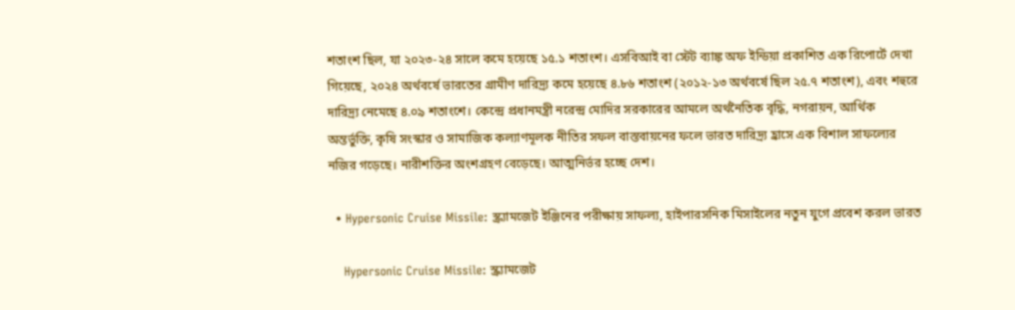শতাংশ ছিল, যা ২০২৩-২৪ সালে কমে হয়েছে ১৫.১ শতাংশ। এসবিআই বা স্টেট ব্যাঙ্ক অফ ইন্ডিয়া প্রকাশিত এক রিপোর্টে দেখা গিয়েছে, ২০২৪ অর্থবর্ষে ভারতের গ্রামীণ দারিদ্র্য কমে হয়েছে ৪.৮৬ শতাংশ (২০১২-১৩ অর্থবর্ষে ছিল ২৫.৭ শতাংশ), এবং শহুরে দারিদ্র্য নেমেছে ৪.০৯ শতাংশে। কেন্দ্রে প্রধানমন্ত্রী নরেন্দ্র মোদির সরকারের আমলে অর্থনৈতিক বৃদ্ধি, নগরায়ন, আর্থিক অন্তর্ভুক্তি, কৃষি সংস্কার ও সামাজিক কল্যাণমূলক নীতির সফল বাস্তবায়নের ফলে ভারত দারিদ্র্য হ্রাসে এক বিশাল সাফল্যের নজির গড়েছে। নারীশক্তির অংশগ্রহণ বেড়েছে। আত্মনির্ভর হচ্ছে দেশ।

  • Hypersonic Cruise Missile: স্ক্র্যামজেট ইঞ্জিনের পরীক্ষায় সাফল্য, হাইপারসনিক মিসাইলের নতুন যুগে প্রবেশ করল ভারত

    Hypersonic Cruise Missile: স্ক্র্যামজেট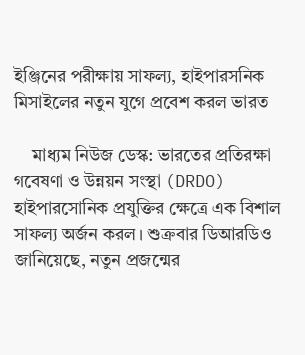ইঞ্জিনের পরীক্ষায় সাফল্য, হাইপারসনিক মিসাইলের নতুন যুগে প্রবেশ করল ভারত

    মাধ্যম নিউজ ডেস্ক: ভারতের প্রতিরক্ষা গবেষণা ও উন্নয়ন সংস্থা (DRDO) হাইপারসোনিক প্রযুক্তির ক্ষেত্রে এক বিশাল সাফল্য অর্জন করল। শুক্রবার ডিআরডিও জানিয়েছে, নতুন প্রজন্মের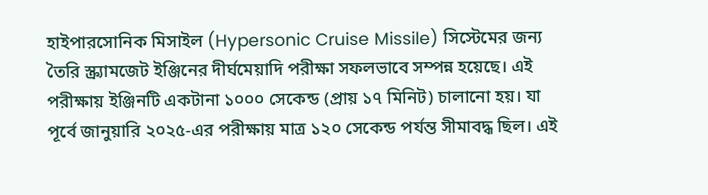হাইপারসোনিক মিসাইল (Hypersonic Cruise Missile) সিস্টেমের জন্য তৈরি স্ক্র্যামজেট ইঞ্জিনের দীর্ঘমেয়াদি পরীক্ষা সফলভাবে সম্পন্ন হয়েছে। এই পরীক্ষায় ইঞ্জিনটি একটানা ১০০০ সেকেন্ড (প্রায় ১৭ মিনিট) চালানো হয়। যা পূর্বে জানুয়ারি ২০২৫-এর পরীক্ষায় মাত্র ১২০ সেকেন্ড পর্যন্ত সীমাবদ্ধ ছিল। এই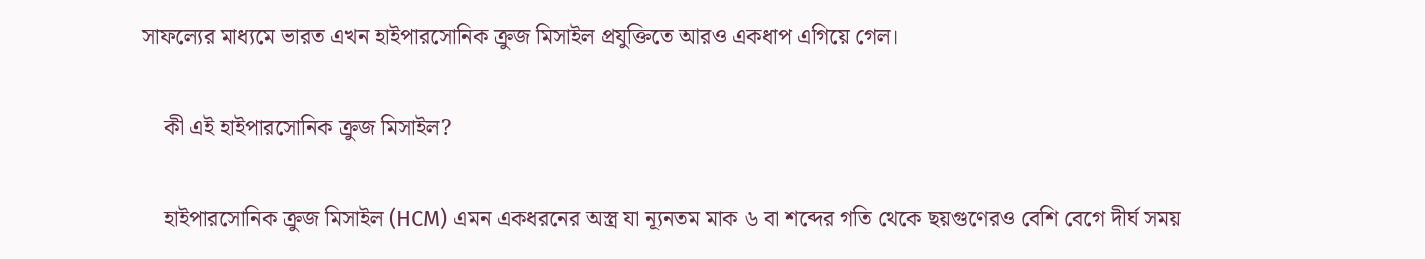সাফল্যের মাধ্যমে ভারত এখন হাইপারসোনিক ক্রুজ মিসাইল প্রযুক্তিতে আরও একধাপ এগিয়ে গেল।

    কী এই হাইপারসোনিক ক্রুজ মিসাইল?

    হাইপারসোনিক ক্রুজ মিসাইল (HCM) এমন একধরনের অস্ত্র যা ন্যূনতম মাক ৬ বা শব্দের গতি থেকে ছয়গুণেরও বেশি বেগে দীর্ঘ সময়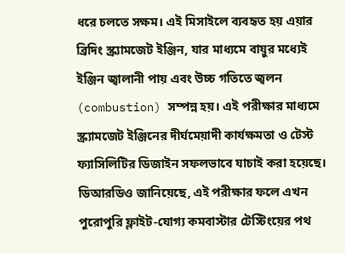ধরে চলতে সক্ষম। এই মিসাইলে ব্যবহৃত হয় এয়ার ব্রিদিং স্ক্র্যামজেট ইঞ্জিন, যার মাধ্যমে বায়ুর মধ্যেই ইঞ্জিন জ্বালানী পায় এবং উচ্চ গতিতে জ্বলন (combustion) সম্পন্ন হয়। এই পরীক্ষার মাধ্যমে স্ক্র্যামজেট ইঞ্জিনের দীর্ঘমেয়াদী কার্যক্ষমতা ও টেস্ট ফ্যাসিলিটির ডিজাইন সফলভাবে যাচাই করা হয়েছে। ডিআরডিও জানিয়েছে, এই পরীক্ষার ফলে এখন পুরোপুরি ফ্লাইট-যোগ্য কমবাস্টার টেস্টিংয়ের পথ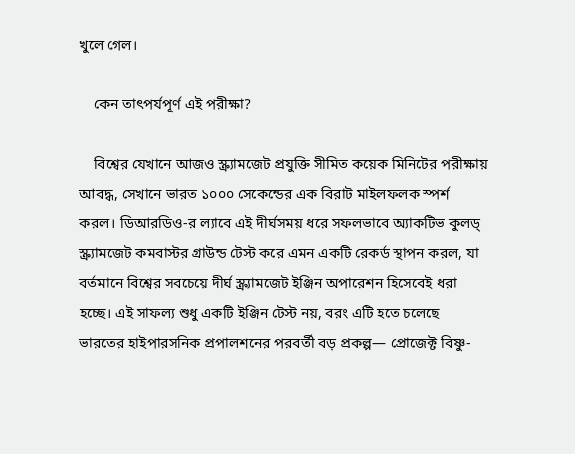খুলে গেল।

    কেন তাৎপর্যপূর্ণ এই পরীক্ষা?

    বিশ্বের যেখানে আজও স্ক্র্যামজেট প্রযুক্তি সীমিত কয়েক মিনিটের পরীক্ষায় আবদ্ধ, সেখানে ভারত ১০০০ সেকেন্ডের এক বিরাট মাইলফলক স্পর্শ করল। ডিআরডিও-র ল্যাবে এই দীর্ঘসময় ধরে সফলভাবে অ্যাকটিভ কুলড্ স্ক্র্যামজেট কমবাস্টর গ্রাউন্ড টেস্ট করে এমন একটি রেকর্ড স্থাপন করল, যা বর্তমানে বিশ্বের সবচেয়ে দীর্ঘ স্ক্র্যামজেট ইঞ্জিন অপারেশন হিসেবেই ধরা হচ্ছে। এই সাফল্য শুধু একটি ইঞ্জিন টেস্ট নয়, বরং এটি হতে চলেছে ভারতের হাইপারসনিক প্রপালশনের পরবর্তী বড় প্রকল্প— প্রোজেক্ট বিষ্ণু-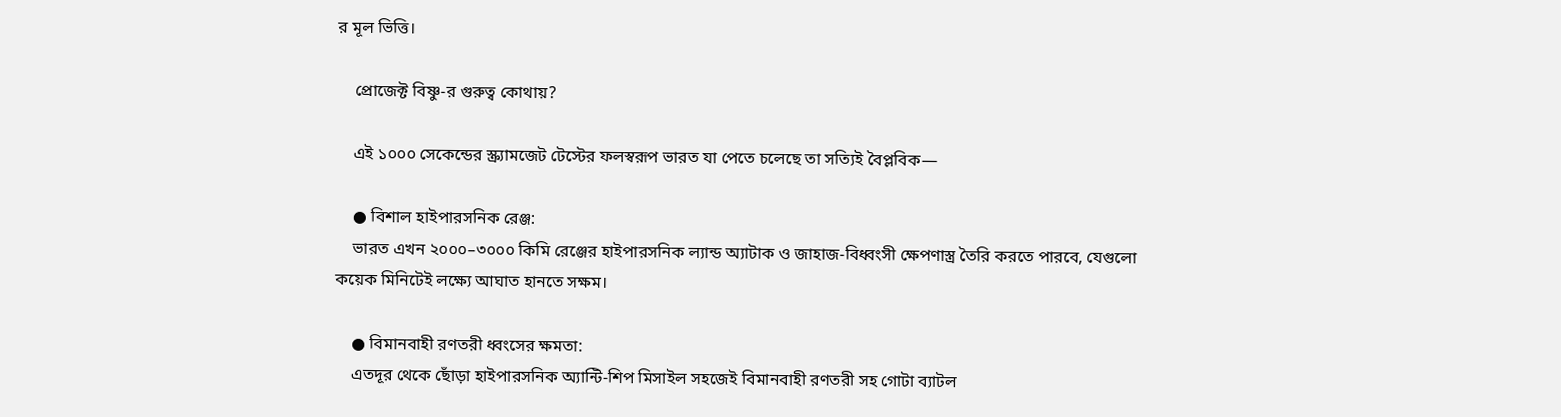র মূল ভিত্তি।

    প্রোজেক্ট বিষ্ণু-র গুরুত্ব কোথায়?

    এই ১০০০ সেকেন্ডের স্ক্র্যামজেট টেস্টের ফলস্বরূপ ভারত যা পেতে চলেছে তা সত্যিই বৈপ্লবিক—

    ● বিশাল হাইপারসনিক রেঞ্জ:
    ভারত এখন ২০০০–৩০০০ কিমি রেঞ্জের হাইপারসনিক ল্যান্ড অ্যাটাক ও জাহাজ-বিধ্বংসী ক্ষেপণাস্ত্র তৈরি করতে পারবে, যেগুলো কয়েক মিনিটেই লক্ষ্যে আঘাত হানতে সক্ষম।

    ● বিমানবাহী রণতরী ধ্বংসের ক্ষমতা:
    এতদূর থেকে ছোঁড়া হাইপারসনিক অ্যান্টি-শিপ মিসাইল সহজেই বিমানবাহী রণতরী সহ গোটা ব্যাটল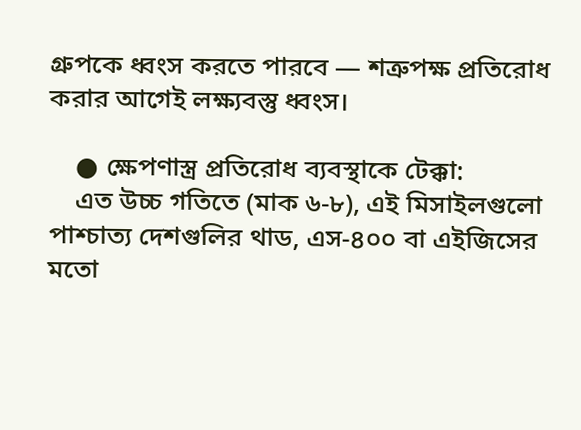গ্রুপকে ধ্বংস করতে পারবে — শত্রুপক্ষ প্রতিরোধ করার আগেই লক্ষ্যবস্তু ধ্বংস।

    ● ক্ষেপণাস্ত্র প্রতিরোধ ব্যবস্থাকে টেক্কা:
    এত উচ্চ গতিতে (মাক ৬-৮), এই মিসাইলগুলো পাশ্চাত্য দেশগুলির থাড, এস-৪০০ বা এইজিসের মতো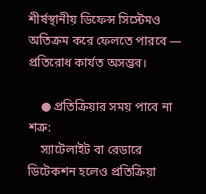শীর্ষস্থানীয় ডিফেন্স সিস্টেমও অতিক্রম করে ফেলতে পারবে — প্রতিরোধ কার্যত অসম্ভব।

    ● প্রতিক্রিয়ার সময় পাবে না শত্রু:
    স্যাটেলাইট বা রেডারে ডিটেকশন হলেও প্রতিক্রিয়া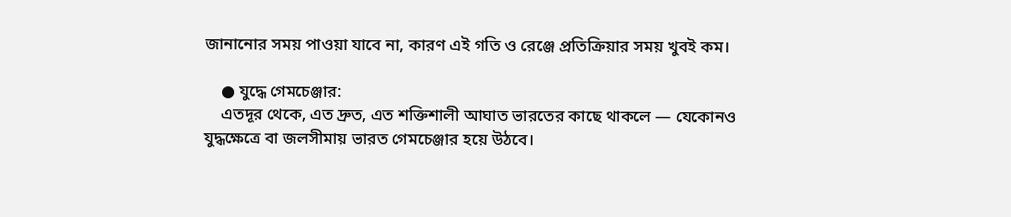জানানোর সময় পাওয়া যাবে না, কারণ এই গতি ও রেঞ্জে প্রতিক্রিয়ার সময় খুবই কম।

    ● যুদ্ধে গেমচেঞ্জার:
    এতদূর থেকে, এত দ্রুত, এত শক্তিশালী আঘাত ভারতের কাছে থাকলে — যেকোনও যুদ্ধক্ষেত্রে বা জলসীমায় ভারত গেমচেঞ্জার হয়ে উঠবে।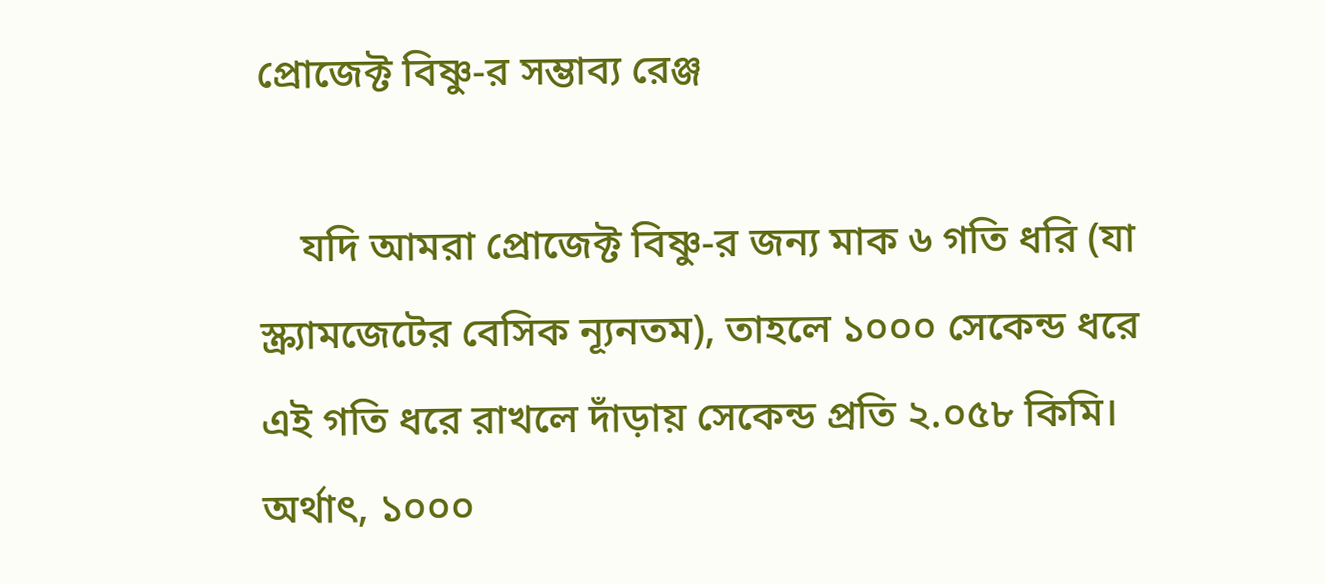প্রোজেক্ট বিষ্ণু-র সম্ভাব্য রেঞ্জ

    যদি আমরা প্রোজেক্ট বিষ্ণু-র জন্য মাক ৬ গতি ধরি (যা স্ক্র্যামজেটের বেসিক ন্যূনতম), তাহলে ১০০০ সেকেন্ড ধরে এই গতি ধরে রাখলে দাঁড়ায় সেকেন্ড প্রতি ২.০৫৮ কিমি। অর্থাৎ, ১০০০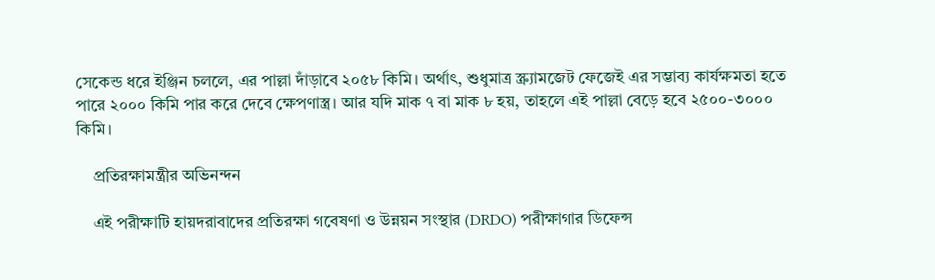সেকেন্ড ধরে ইঞ্জিন চললে, এর পাল্লা দাঁড়াবে ২০৫৮ কিমি। অর্থাৎ, শুধুমাত্র স্ক্র্যামজেট ফেজেই এর সম্ভাব্য কার্যক্ষমতা হতে পারে ২০০০ কিমি পার করে দেবে ক্ষেপণাস্ত্র। আর যদি মাক ৭ বা মাক ৮ হয়, তাহলে এই পাল্লা বেড়ে হবে ২৫০০-৩০০০ কিমি।

    প্রতিরক্ষামন্ত্রীর অভিনন্দন

    এই পরীক্ষাটি হায়দরাবাদের প্রতিরক্ষা গবেষণা ও উন্নয়ন সংস্থার (DRDO) পরীক্ষাগার ডিফেন্স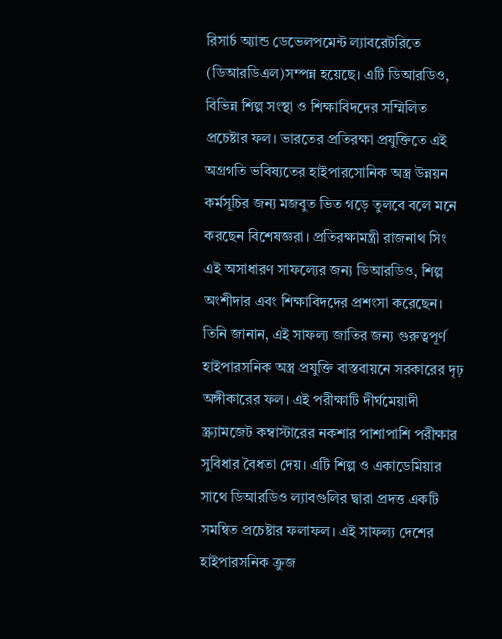রিসার্চ অ্যান্ড ডেভেলপমেন্ট ল্যাবরেটরিতে (ডিআরডিএল)সম্পন্ন হয়েছে। এটি ডিআরডিও, বিভিন্ন শিল্প সংস্থা ও শিক্ষাবিদদের সম্মিলিত প্রচেষ্টার ফল। ভারতের প্রতিরক্ষা প্রযুক্তিতে এই অগ্রগতি ভবিষ্যতের হাইপারসোনিক অস্ত্র উন্নয়ন কর্মসূচির জন্য মজবুত ভিত গড়ে তুলবে বলে মনে করছেন বিশেষজ্ঞরা। প্রতিরক্ষামন্ত্রী রাজনাথ সিং এই অসাধারণ সাফল্যের জন্য ডিআরডিও, শিল্প অংশীদার এবং শিক্ষাবিদদের প্রশংসা করেছেন। তিনি জানান, এই সাফল্য জাতির জন্য গুরুত্বপূর্ণ হাইপারসনিক অস্ত্র প্রযুক্তি বাস্তবায়নে সরকারের দৃঢ় অঙ্গীকারের ফল। এই পরীক্ষাটি দীর্ঘমেয়াদী স্ক্র্যামজেট কম্বাস্টারের নকশার পাশাপাশি পরীক্ষার সুবিধার বৈধতা দেয়। এটি শিল্প ও একাডেমিয়ার সাথে ডিআরডিও ল্যাবগুলির দ্বারা প্রদত্ত একটি সমন্বিত প্রচেষ্টার ফলাফল। এই সাফল্য দেশের হাইপারসনিক ক্রুজ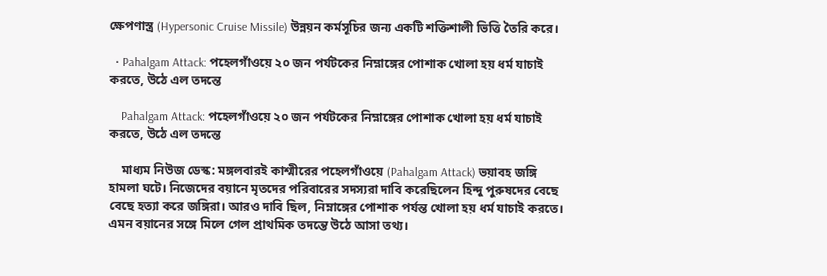ক্ষেপণাস্ত্র (Hypersonic Cruise Missile) উন্নয়ন কর্মসূচির জন্য একটি শক্তিশালী ভিত্তি তৈরি করে।

  • Pahalgam Attack: পহেলগাঁওয়ে ২০ জন পর্যটকের নিম্নাঙ্গের পোশাক খোলা হয় ধর্ম যাচাই করতে, উঠে এল তদন্তে

    Pahalgam Attack: পহেলগাঁওয়ে ২০ জন পর্যটকের নিম্নাঙ্গের পোশাক খোলা হয় ধর্ম যাচাই করতে, উঠে এল তদন্তে

    মাধ্যম নিউজ ডেস্ক: মঙ্গলবারই কাশ্মীরের পহেলগাঁওয়ে (Pahalgam Attack) ভয়াবহ জঙ্গি হামলা ঘটে। নিজেদের বয়ানে মৃতদের পরিবারের সদস্যরা দাবি করেছিলেন হিন্দু পুরুষদের বেছে বেছে হত্যা করে জঙ্গিরা। আরও দাবি ছিল, নিম্নাঙ্গের পোশাক পর্যন্ত খোলা হয় ধর্ম যাচাই করতে। এমন বয়ানের সঙ্গে মিলে গেল প্রাথমিক তদন্তে উঠে আসা তথ্য।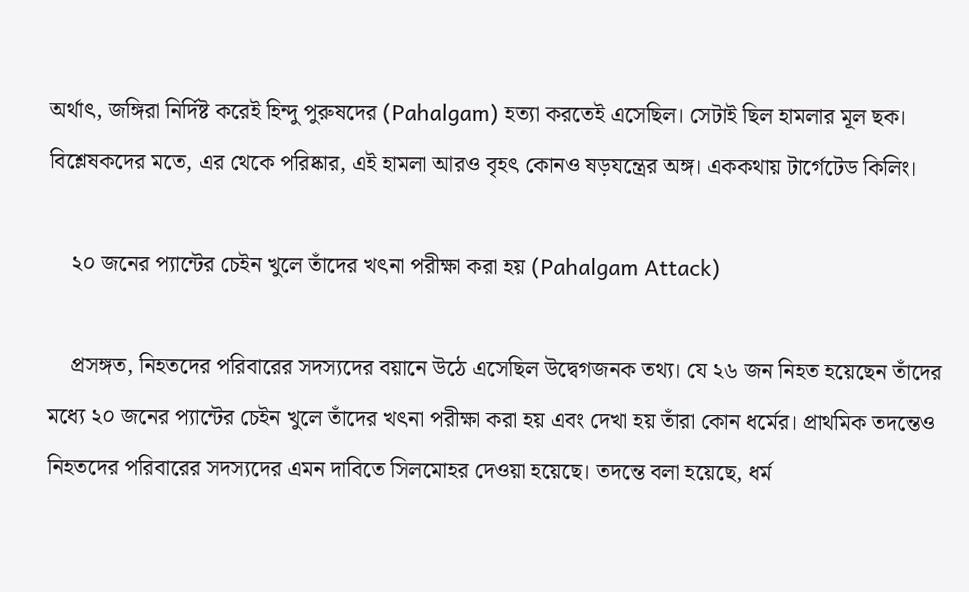অর্থাৎ, জঙ্গিরা নির্দিষ্ট করেই হিন্দু পুরুষদের (Pahalgam) হত্যা করতেই এসেছিল। সেটাই ছিল হামলার মূল ছক। বিশ্লেষকদের মতে, এর থেকে পরিষ্কার, এই হামলা আরও বৃহৎ কোনও ষড়যন্ত্রের অঙ্গ। এককথায় টার্গেটেড কিলিং।

    ২০ জনের প্যান্টের চেইন খুলে তাঁদের খৎনা পরীক্ষা করা হয় (Pahalgam Attack)

    প্রসঙ্গত, নিহতদের পরিবারের সদস্যদের বয়ানে উঠে এসেছিল উদ্বেগজনক তথ্য। যে ২৬ জন নিহত হয়েছেন তাঁদের মধ্যে ২০ জনের প্যান্টের চেইন খুলে তাঁদের খৎনা পরীক্ষা করা হয় এবং দেখা হয় তাঁরা কোন ধর্মের। প্রাথমিক তদন্তেও নিহতদের পরিবারের সদস্যদের এমন দাবিতে সিলমোহর দেওয়া হয়েছে। তদন্তে বলা হয়েছে, ধর্ম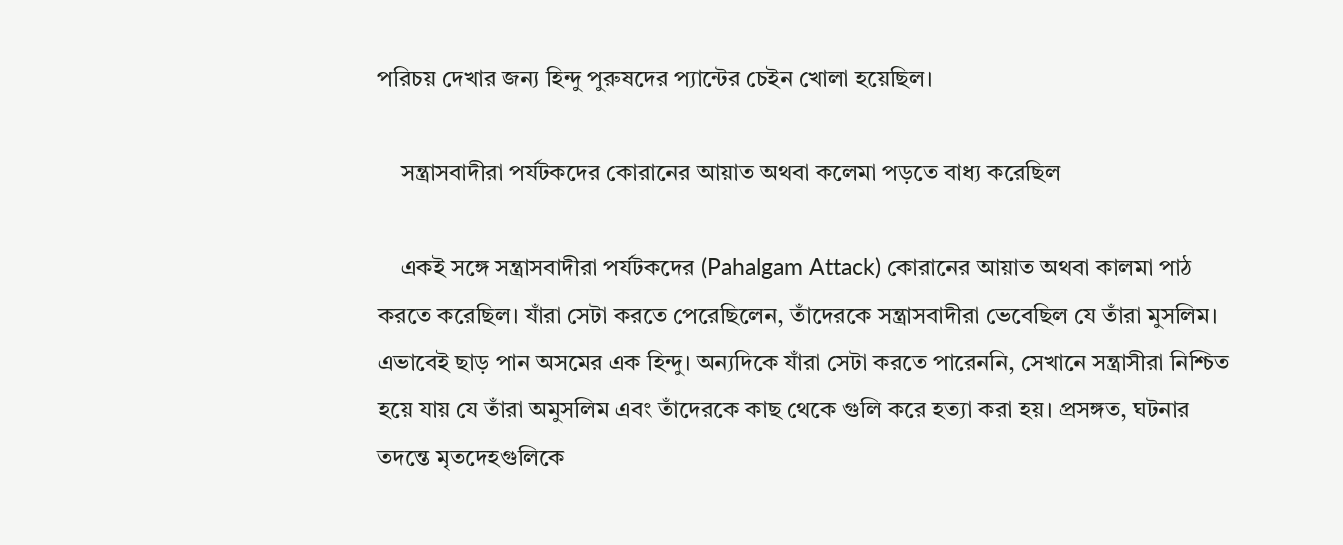পরিচয় দেখার জন্য হিন্দু পুরুষদের প্যান্টের চেইন খোলা হয়েছিল।

    সন্ত্রাসবাদীরা পর্যটকদের কোরানের আয়াত অথবা কলেমা পড়তে বাধ্য করেছিল

    একই সঙ্গে সন্ত্রাসবাদীরা পর্যটকদের (Pahalgam Attack) কোরানের আয়াত অথবা কালমা পাঠ করতে করেছিল। যাঁরা সেটা করতে পেরেছিলেন, তাঁদেরকে সন্ত্রাসবাদীরা ভেবেছিল যে তাঁরা মুসলিম। এভাবেই ছাড় পান অসমের এক হিন্দু। অন্যদিকে যাঁরা সেটা করতে পারেননি, সেখানে সন্ত্রাসীরা নিশ্চিত হয়ে যায় যে তাঁরা অমুসলিম এবং তাঁদেরকে কাছ থেকে গুলি করে হত্যা করা হয়। প্রসঙ্গত, ঘটনার তদন্তে মৃতদেহগুলিকে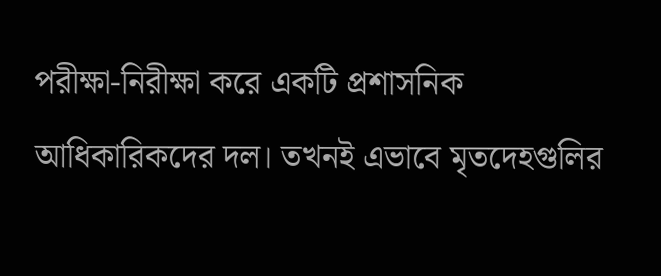পরীক্ষা-নিরীক্ষা করে একটি প্রশাসনিক আধিকারিকদের দল। তখনই এভাবে মৃতদেহগুলির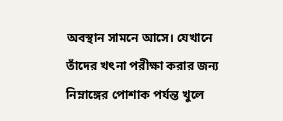অবস্থান সামনে আসে। যেখানে তাঁদের খৎনা পরীক্ষা করার জন্য নিম্নাঙ্গের পোশাক পর্যন্ত খুলে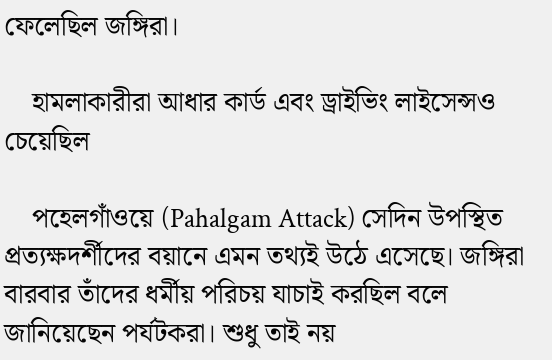ফেলেছিল জঙ্গিরা।

    হামলাকারীরা আধার কার্ড এবং ড্রাইভিং লাইসেন্সও চেয়েছিল

    পহেলগাঁওয়ে (Pahalgam Attack) সেদিন উপস্থিত প্রত্যক্ষদর্শীদের বয়ানে এমন তথ্যই উঠে এসেছে। জঙ্গিরা বারবার তাঁদের ধর্মীয় পরিচয় যাচাই করছিল বলে জানিয়েছেন পর্যটকরা। শুধু তাই নয়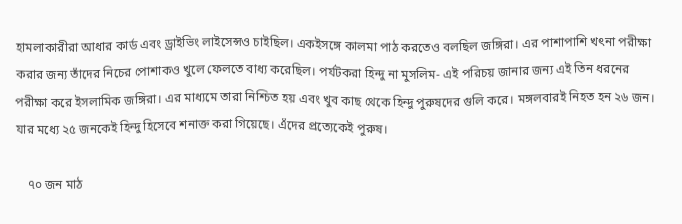হামলাকারীরা আধার কার্ড এবং ড্রাইভিং লাইসেন্সও চাইছিল। একইসঙ্গে কালমা পাঠ করতেও বলছিল জঙ্গিরা। এর পাশাপাশি খৎনা পরীক্ষা করার জন্য তাঁদের নিচের পোশাকও খুলে ফেলতে বাধ্য করেছিল। পর্যটকরা হিন্দু না মুসলিম- এই পরিচয় জানার জন্য এই তিন ধরনের পরীক্ষা করে ইসলামিক জঙ্গিরা। এর মাধ্যমে তারা নিশ্চিত হয় এবং খুব কাছ থেকে হিন্দু পুরুষদের গুলি করে। মঙ্গলবারই নিহত হন ২৬ জন। যার মধ্যে ২৫ জনকেই হিন্দু হিসেবে শনাক্ত করা গিয়েছে। এঁদের প্রত্যেকেই পুরুষ।

    ৭০ জন মাঠ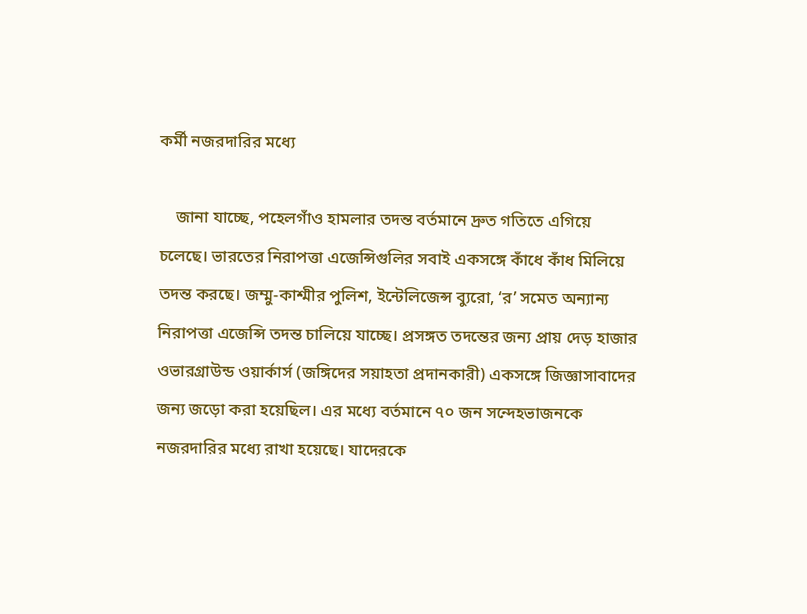কর্মী নজরদারির মধ্যে

    জানা যাচ্ছে, পহেলগাঁও হামলার তদন্ত বর্তমানে দ্রুত গতিতে এগিয়ে চলেছে। ভারতের নিরাপত্তা এজেন্সিগুলির সবাই একসঙ্গে কাঁধে কাঁধ মিলিয়ে তদন্ত করছে। জম্মু-কাশ্মীর পুলিশ, ইন্টেলিজেন্স ব্যুরো, ‘র’ সমেত অন্যান্য নিরাপত্তা এজেন্সি তদন্ত চালিয়ে যাচ্ছে। প্রসঙ্গত তদন্তের জন্য প্রায় দেড় হাজার ওভারগ্রাউন্ড ওয়ার্কার্স (জঙ্গিদের সয়াহতা প্রদানকারী) একসঙ্গে জিজ্ঞাসাবাদের জন্য জড়ো করা হয়েছিল। এর মধ্যে বর্তমানে ৭০ জন সন্দেহভাজনকে নজরদারির মধ্যে রাখা হয়েছে। যাদেরকে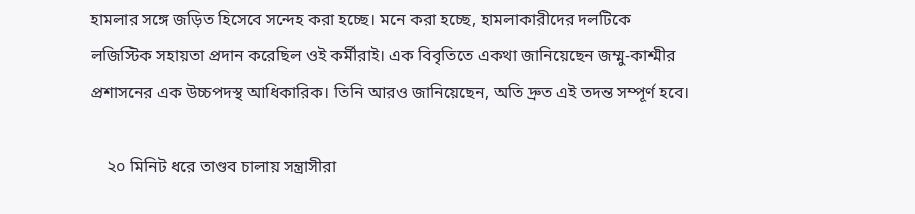হামলার সঙ্গে জড়িত হিসেবে সন্দেহ করা হচ্ছে। মনে করা হচ্ছে, হামলাকারীদের দলটিকে লজিস্টিক সহায়তা প্রদান করেছিল ওই কর্মীরাই। এক বিবৃতিতে একথা জানিয়েছেন জম্মু-কাশ্মীর প্রশাসনের এক উচ্চপদস্থ আধিকারিক। তিনি আরও জানিয়েছেন, অতি দ্রুত এই তদন্ত সম্পূর্ণ হবে।

    ২০ মিনিট ধরে তাণ্ডব চালায় সন্ত্রাসীরা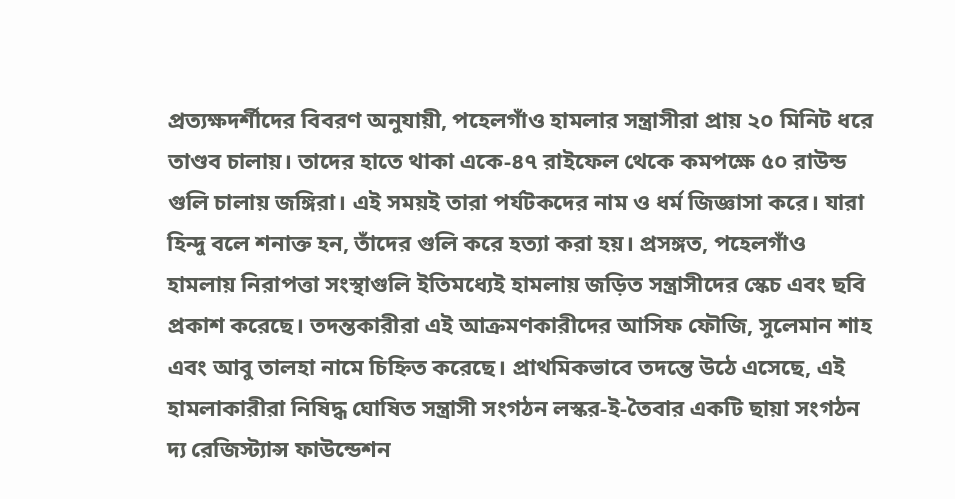প্রত্যক্ষদর্শীদের বিবরণ অনুযায়ী, পহেলগাঁও হামলার সন্ত্রাসীরা প্রায় ২০ মিনিট ধরে তাণ্ডব চালায়। তাদের হাতে থাকা একে-৪৭ রাইফেল থেকে কমপক্ষে ৫০ রাউন্ড গুলি চালায় জঙ্গিরা। এই সময়ই তারা পর্যটকদের নাম ও ধর্ম জিজ্ঞাসা করে। যারা হিন্দু বলে শনাক্ত হন, তাঁদের গুলি করে হত্যা করা হয়। প্রসঙ্গত, পহেলগাঁও হামলায় নিরাপত্তা সংস্থাগুলি ইতিমধ্যেই হামলায় জড়িত সন্ত্রাসীদের স্কেচ এবং ছবি প্রকাশ করেছে। তদন্তকারীরা এই আক্রমণকারীদের আসিফ ফৌজি, সুলেমান শাহ এবং আবু তালহা নামে চিহ্নিত করেছে। প্রাথমিকভাবে তদন্তে উঠে এসেছে, এই হামলাকারীরা নিষিদ্ধ ঘোষিত সন্ত্রাসী সংগঠন লস্কর-ই-তৈবার একটি ছায়া সংগঠন দ্য রেজিস্ট্যান্স ফাউন্ডেশন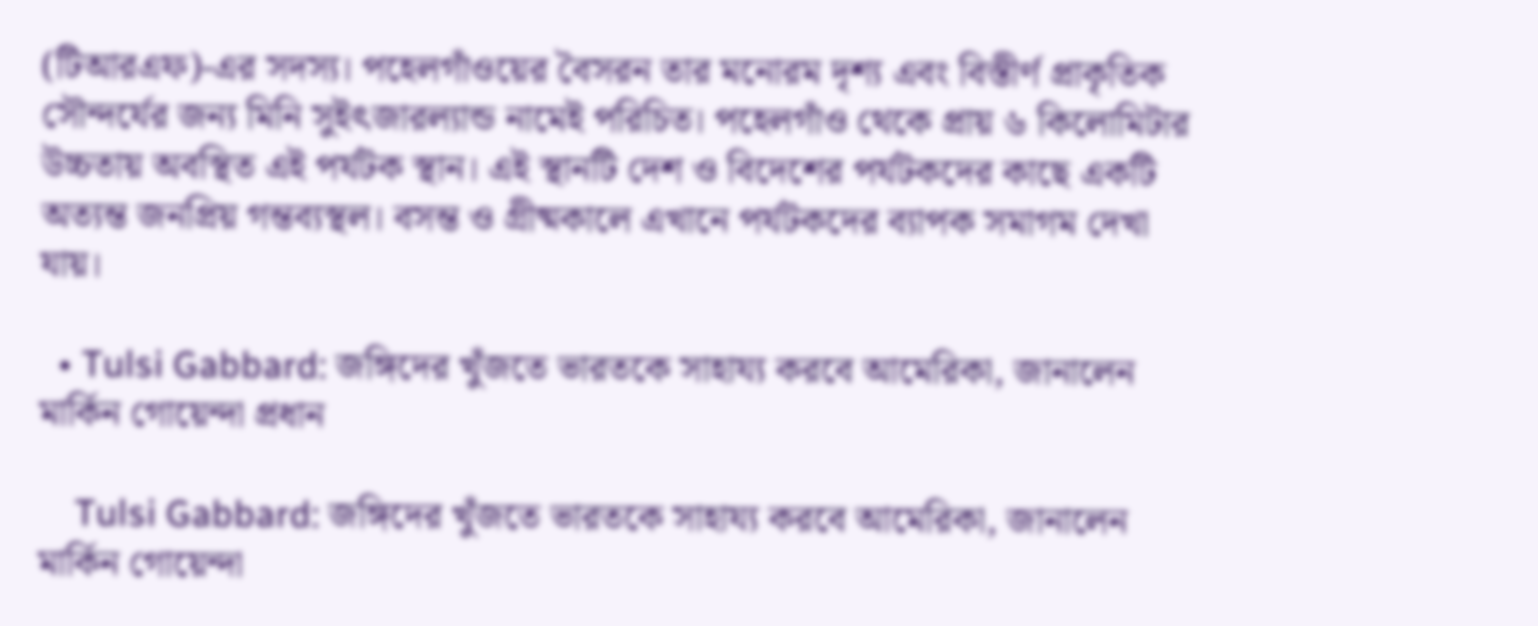(টিআরএফ)-এর সদস্য। পহেলগাঁওয়ের বৈসরন তার মনোরম দৃশ্য এবং বিস্তীর্ণ প্রাকৃতিক সৌন্দর্যের জন্য মিনি সুইৎজারল্যান্ড নামেই পরিচিত। পহেলগাঁও থেকে প্রায় ৬ কিলোমিটার উচ্চতায় অবস্থিত এই পর্যটক স্থান। এই স্থানটি দেশ ও বিদেশের পর্যটকদের কাছে একটি অত্যন্ত জনপ্রিয় গন্তব্যস্থল। বসন্ত ও গ্রীষ্মকালে এখানে পর্যটকদের ব্যাপক সমাগম দেখা যায়।

  • Tulsi Gabbard: জঙ্গিদের খুঁজতে ভারতকে সাহায্য করবে আমেরিকা, জানালেন মার্কিন গোয়েন্দা প্রধান

    Tulsi Gabbard: জঙ্গিদের খুঁজতে ভারতকে সাহায্য করবে আমেরিকা, জানালেন মার্কিন গোয়েন্দা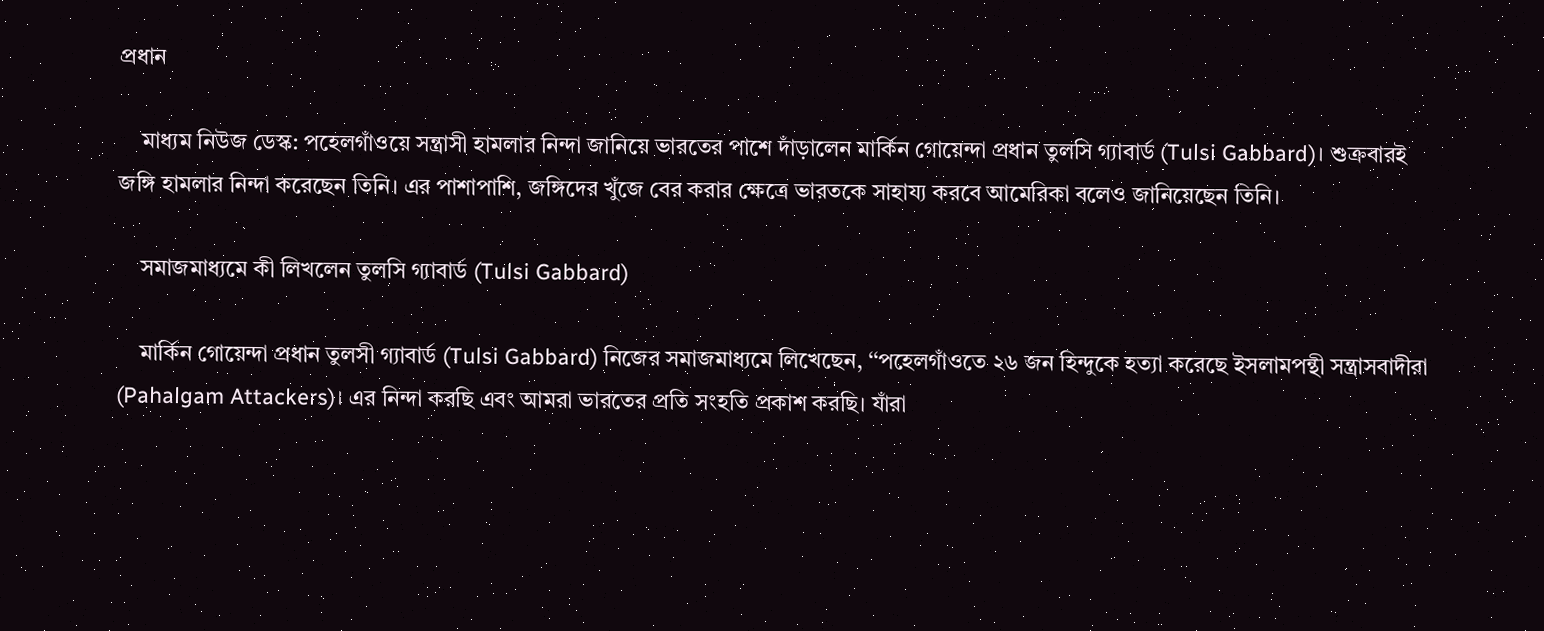প্রধান

    মাধ্যম নিউজ ডেস্ক: পহেলগাঁওয়ে সন্ত্রাসী হামলার নিন্দা জানিয়ে ভারতের পাশে দাঁড়ালেন মার্কিন গোয়েন্দা প্রধান তুলসি গ্যাবার্ড (Tulsi Gabbard)। শুক্রবারই জঙ্গি হামলার নিন্দা করেছেন তিনি। এর পাশাপাশি, জঙ্গিদের খুঁজে বের করার ক্ষেত্রে ভারতকে সাহায্য করবে আমেরিকা বলেও জানিয়েছেন তিনি।

    সমাজমাধ্যমে কী লিখলেন তুলসি গ্যাবার্ড (Tulsi Gabbard)

    মার্কিন গোয়েন্দা প্রধান তুলসী গ্যাবার্ড (Tulsi Gabbard) নিজের সমাজমাধ্যমে লিখেছেন, ‘‘পহেলগাঁওতে ২৬ জন হিন্দুকে হত্যা করেছে ইসলামপন্থী সন্ত্রাসবাদীরা (Pahalgam Attackers)। এর নিন্দা করছি এবং আমরা ভারতের প্রতি সংহতি প্রকাশ করছি। যাঁরা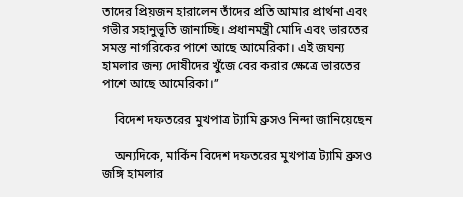তাদের প্রিয়জন হারালেন তাঁদের প্রতি আমার প্রার্থনা এবং গভীর সহানুভূতি জানাচ্ছি। প্রধানমন্ত্রী মোদি এবং ভারতের সমস্ত নাগরিকের পাশে আছে আমেরিকা। এই জঘন্য হামলার জন্য দোষীদের খুঁজে বের করার ক্ষেত্রে ভারতের পাশে আছে আমেরিকা।’’

    বিদেশ দফতরের মুখপাত্র ট্যামি ব্রুসও নিন্দা জানিয়েছেন

    অন্যদিকে, মার্কিন বিদেশ দফতরের মুখপাত্র ট্যামি ব্রুসও জঙ্গি হামলার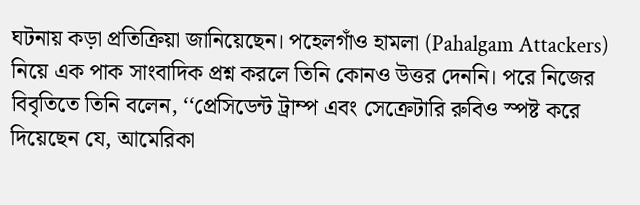ঘটনায় কড়া প্রতিক্রিয়া জানিয়েছেন। পহেলগাঁও হামলা (Pahalgam Attackers) নিয়ে এক পাক সাংবাদিক প্রশ্ন করলে তিনি কোনও উত্তর দেননি। পরে নিজের বিবৃতিতে তিনি বলেন, ‘‘প্রেসিডেন্ট ট্রাম্প এবং সেক্রেটারি রুবিও স্পষ্ট করে দিয়েছেন যে, আমেরিকা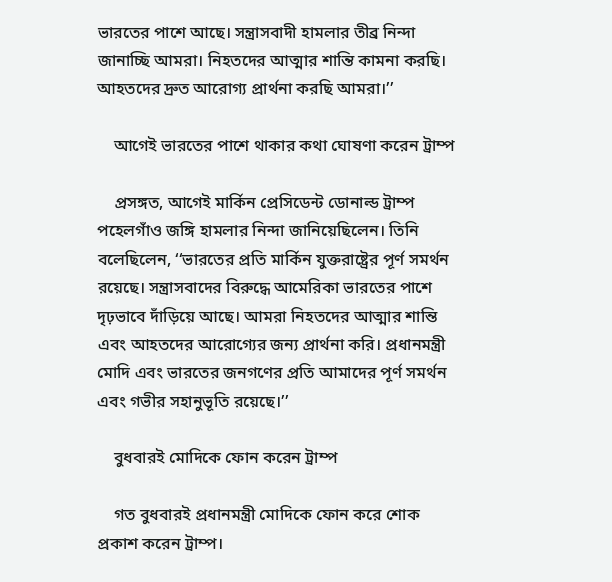ভারতের পাশে আছে। সন্ত্রাসবাদী হামলার তীব্র নিন্দা জানাচ্ছি আমরা। নিহতদের আত্মার শান্তি কামনা করছি। আহতদের দ্রুত আরোগ্য প্রার্থনা করছি আমরা।’’

    আগেই ভারতের পাশে থাকার কথা ঘোষণা করেন ট্রাম্প

    প্রসঙ্গত, আগেই মার্কিন প্রেসিডেন্ট ডোনাল্ড ট্রাম্প পহেলগাঁও জঙ্গি হামলার নিন্দা জানিয়েছিলেন। তিনি বলেছিলেন, ‘‘ভারতের প্রতি মার্কিন যুক্তরাষ্ট্রের পূর্ণ সমর্থন রয়েছে। সন্ত্রাসবাদের বিরুদ্ধে আমেরিকা ভারতের পাশে দৃঢ়ভাবে দাঁড়িয়ে আছে। আমরা নিহতদের আত্মার শান্তি এবং আহতদের আরোগ্যের জন্য প্রার্থনা করি। প্রধানমন্ত্রী মোদি এবং ভারতের জনগণের প্রতি আমাদের পূর্ণ সমর্থন এবং গভীর সহানুভূতি রয়েছে।’’

    বুধবারই মোদিকে ফোন করেন ট্রাম্প

    গত বুধবারই প্রধানমন্ত্রী মোদিকে ফোন করে শোক প্রকাশ করেন ট্রাম্প।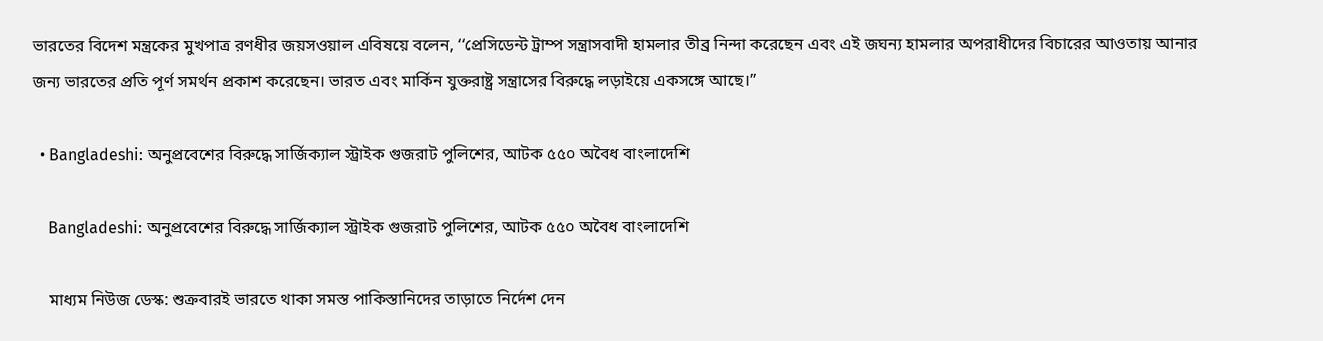ভারতের বিদেশ মন্ত্রকের মুখপাত্র রণধীর জয়সওয়াল এবিষয়ে বলেন, ‘‘প্রেসিডেন্ট ট্রাম্প সন্ত্রাসবাদী হামলার তীব্র নিন্দা করেছেন এবং এই জঘন্য হামলার অপরাধীদের বিচারের আওতায় আনার জন্য ভারতের প্রতি পূর্ণ সমর্থন প্রকাশ করেছেন। ভারত এবং মার্কিন যুক্তরাষ্ট্র সন্ত্রাসের বিরুদ্ধে লড়াইয়ে একসঙ্গে আছে।’’

  • Bangladeshi: অনুপ্রবেশের বিরুদ্ধে সার্জিক্যাল স্ট্রাইক গুজরাট পুলিশের, আটক ৫৫০ অবৈধ বাংলাদেশি

    Bangladeshi: অনুপ্রবেশের বিরুদ্ধে সার্জিক্যাল স্ট্রাইক গুজরাট পুলিশের, আটক ৫৫০ অবৈধ বাংলাদেশি

    মাধ্যম নিউজ ডেস্ক: শুক্রবারই ভারতে থাকা সমস্ত পাকিস্তানিদের তাড়াতে নির্দেশ দেন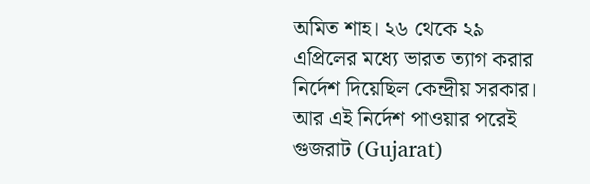অমিত শাহ। ২৬ থেকে ২৯ এপ্রিলের মধ্যে ভারত ত্যাগ করার নির্দেশ দিয়েছিল কেন্দ্রীয় সরকার। আর এই নির্দেশ পাওয়ার পরেই গুজরাট (Gujarat)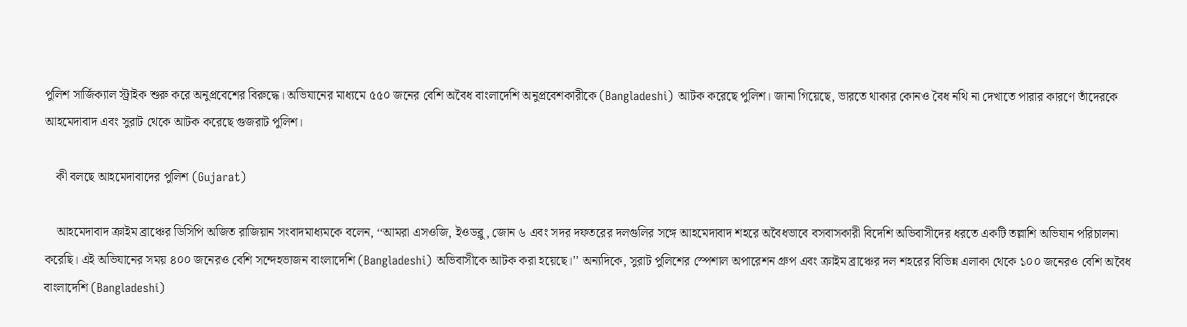পুলিশ সার্জিক্যাল স্ট্রাইক শুরু করে অনুপ্রবেশের বিরুদ্ধে। অভিযানের মাধ্যমে ৫৫০ জনের বেশি অবৈধ বাংলাদেশি অনুপ্রবেশকারীকে (Bangladeshi) আটক করেছে পুলিশ। জানা গিয়েছে, ভারতে থাকার কোনও বৈধ নথি না দেখাতে পারার কারণে তাঁদেরকে আহমেদাবাদ এবং সুরাট থেকে আটক করেছে গুজরাট পুলিশ।

    কী বলছে আহমেদাবাদের পুলিশ (Gujarat)

    আহমেদাবাদ ক্রাইম ব্রাঞ্চের ডিসিপি অজিত রাজিয়ান সংবাদমাধ্যমকে বলেন, ‘‘আমরা এসওজি, ইওডব্লু, জোন ৬ এবং সদর দফতরের দলগুলির সঙ্গে আহমেদাবাদ শহরে অবৈধভাবে বসবাসকারী বিদেশি অভিবাসীদের ধরতে একটি তল্লাশি অভিযান পরিচালনা করেছি। এই অভিযানের সময় ৪০০ জনেরও বেশি সন্দেহভাজন বাংলাদেশি (Bangladeshi) অভিবাসীকে আটক করা হয়েছে।’’ অন্যদিকে, সুরাট পুলিশের স্পেশাল অপারেশন গ্রুপ এবং ক্রাইম ব্রাঞ্চের দল শহরের বিভিন্ন এলাকা থেকে ১০০ জনেরও বেশি অবৈধ বাংলাদেশি (Bangladeshi)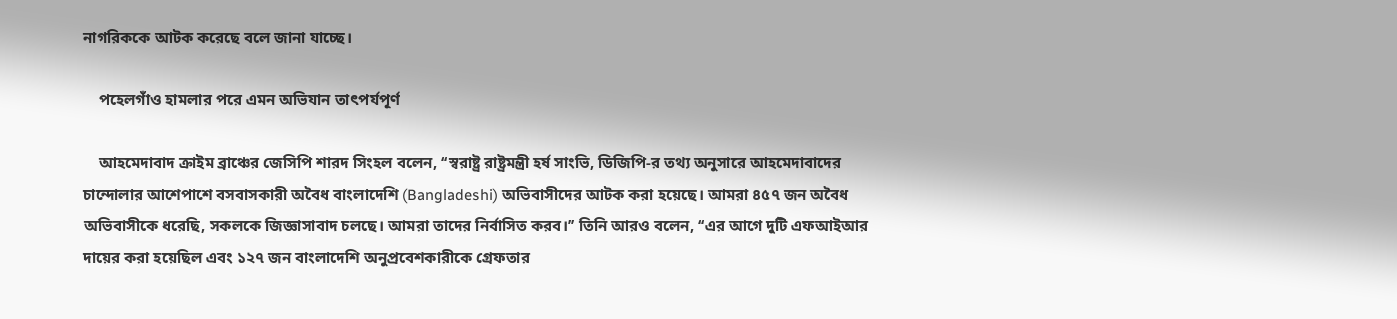নাগরিককে আটক করেছে বলে জানা যাচ্ছে।

    পহেলগাঁও হামলার পরে এমন অভিযান তাৎপর্যপূর্ণ

    আহমেদাবাদ ক্রাইম ব্রাঞ্চের জেসিপি শারদ সিংহল বলেন, ‘‘স্বরাষ্ট্র রাষ্ট্রমন্ত্রী হর্ষ সাংভি, ডিজিপি-র তথ্য অনুসারে আহমেদাবাদের চান্দোলার আশেপাশে বসবাসকারী অবৈধ বাংলাদেশি (Bangladeshi) অভিবাসীদের আটক করা হয়েছে। আমরা ৪৫৭ জন অবৈধ অভিবাসীকে ধরেছি, সকলকে জিজ্ঞাসাবাদ চলছে। আমরা তাদের নির্বাসিত করব।’’ তিনি আরও বলেন, ‘‘এর আগে দুটি এফআইআর দায়ের করা হয়েছিল এবং ১২৭ জন বাংলাদেশি অনুপ্রবেশকারীকে গ্রেফতার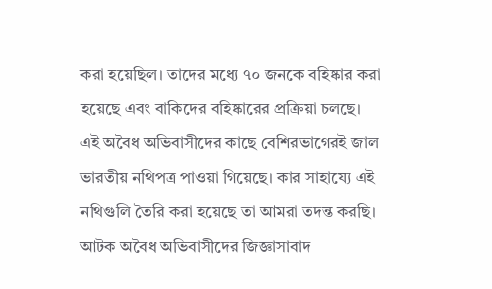করা হয়েছিল। তাদের মধ্যে ৭০ জনকে বহিষ্কার করা হয়েছে এবং বাকিদের বহিষ্কারের প্রক্রিয়া চলছে। এই অবৈধ অভিবাসীদের কাছে বেশিরভাগেরই জাল ভারতীয় নথিপত্র পাওয়া গিয়েছে। কার সাহায্যে এই নথিগুলি তৈরি করা হয়েছে তা আমরা তদন্ত করছি। আটক অবৈধ অভিবাসীদের জিজ্ঞাসাবাদ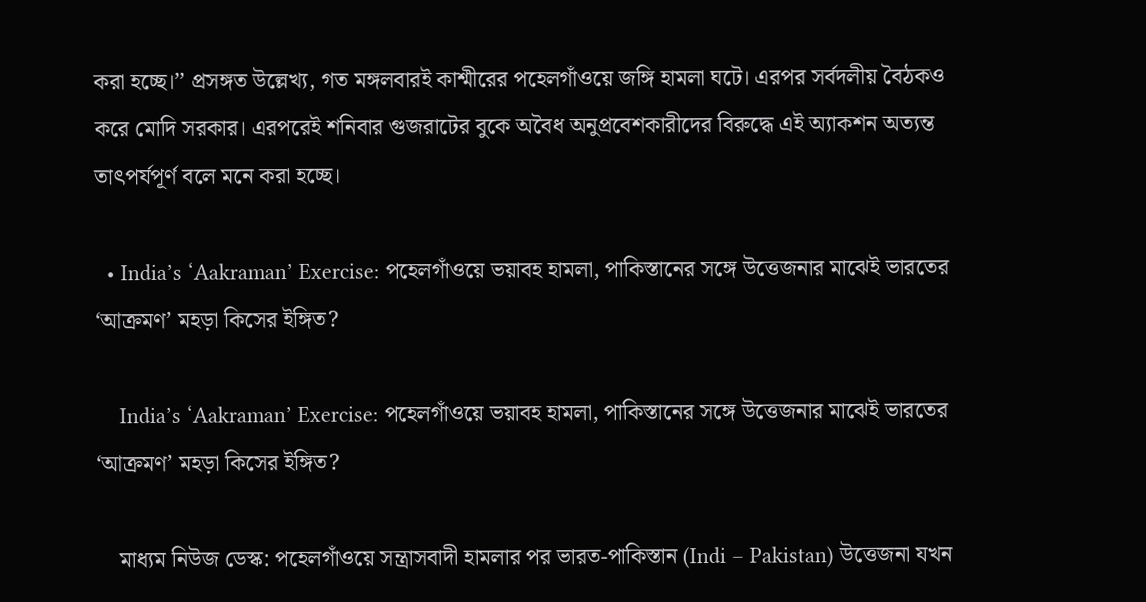করা হচ্ছে।’’ প্রসঙ্গত উল্লেখ্য, গত মঙ্গলবারই কাশ্মীরের পহেলগাঁওয়ে জঙ্গি হামলা ঘটে। এরপর সর্বদলীয় বৈঠকও করে মোদি সরকার। এরপরেই শনিবার গুজরাটের বুকে অবৈধ অনুপ্রবেশকারীদের বিরুদ্ধে এই অ্যাকশন অত্যন্ত তাৎপর্যপূর্ণ বলে মনে করা হচ্ছে।

  • India’s ‘Aakraman’ Exercise: পহেলগাঁওয়ে ভয়াবহ হামলা, পাকিস্তানের সঙ্গে উত্তেজনার মাঝেই ভারতের ‘আক্রমণ’ মহড়া কিসের ইঙ্গিত?

    India’s ‘Aakraman’ Exercise: পহেলগাঁওয়ে ভয়াবহ হামলা, পাকিস্তানের সঙ্গে উত্তেজনার মাঝেই ভারতের ‘আক্রমণ’ মহড়া কিসের ইঙ্গিত?

    মাধ্যম নিউজ ডেস্ক: পহেলগাঁওয়ে সন্ত্রাসবাদী হামলার পর ভারত-পাকিস্তান (Indi – Pakistan) উত্তেজনা যখন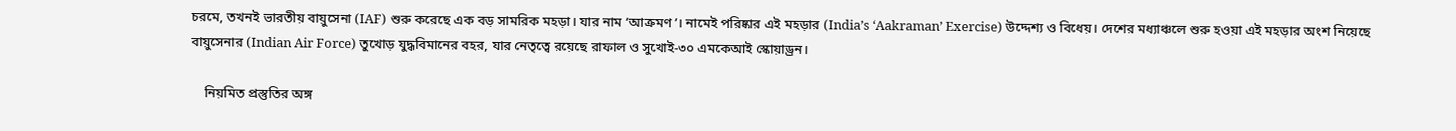চরমে, তখনই ভারতীয় বায়ুসেনা (IAF) শুরু করেছে এক বড় সামরিক মহড়া। যার নাম ‘আক্রমণ’। নামেই পরিষ্কার এই মহড়ার (India’s ‘Aakraman’ Exercise) উদ্দেশ্য ও বিধেয়। দেশের মধ্যাঞ্চলে শুরু হওয়া এই মহড়ার অংশ নিয়েছে বায়ুসেনার (Indian Air Force) তুখোড় যুদ্ধবিমানের বহর, যার নেতৃত্বে রয়েছে রাফাল ও সুখোই-৩০ এমকেআই স্কোয়াড্রন।

    নিয়মিত প্রস্তুতির অঙ্গ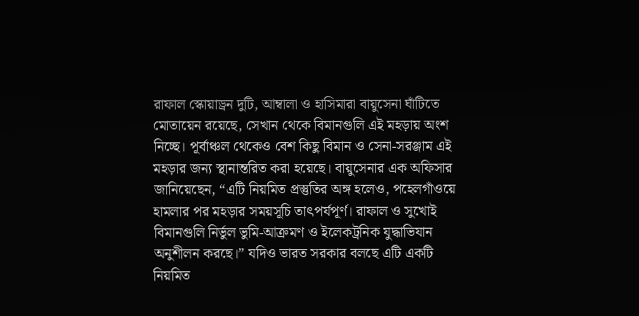রাফাল স্কোয়াড্রন দুটি, আম্বালা ও হাসিমারা বায়ুসেনা ঘাঁটিতে মোতায়েন রয়েছে, সেখান থেকে বিমানগুলি এই মহড়ায় অংশ নিচ্ছে। পূর্বাঞ্চল থেকেও বেশ কিছু বিমান ও সেনা-সরঞ্জাম এই মহড়ার জন্য স্থানান্তরিত করা হয়েছে। বায়ুসেনার এক অফিসার জানিয়েছেন, “এটি নিয়মিত প্রস্তুতির অঙ্গ হলেও, পহেলগাঁওয়ে হামলার পর মহড়ার সময়সূচি তাৎপর্যপূর্ণ। রাফাল ও সুখোই বিমানগুলি নির্ভুল ভুমি-আক্রমণ ও ইলেকট্রনিক যুদ্ধাভিযান অনুশীলন করছে।” যদিও ভারত সরকার বলছে এটি একটি নিয়মিত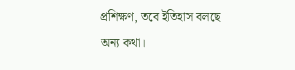প্রশিক্ষণ, তবে ইতিহাস বলছে অন্য কথা।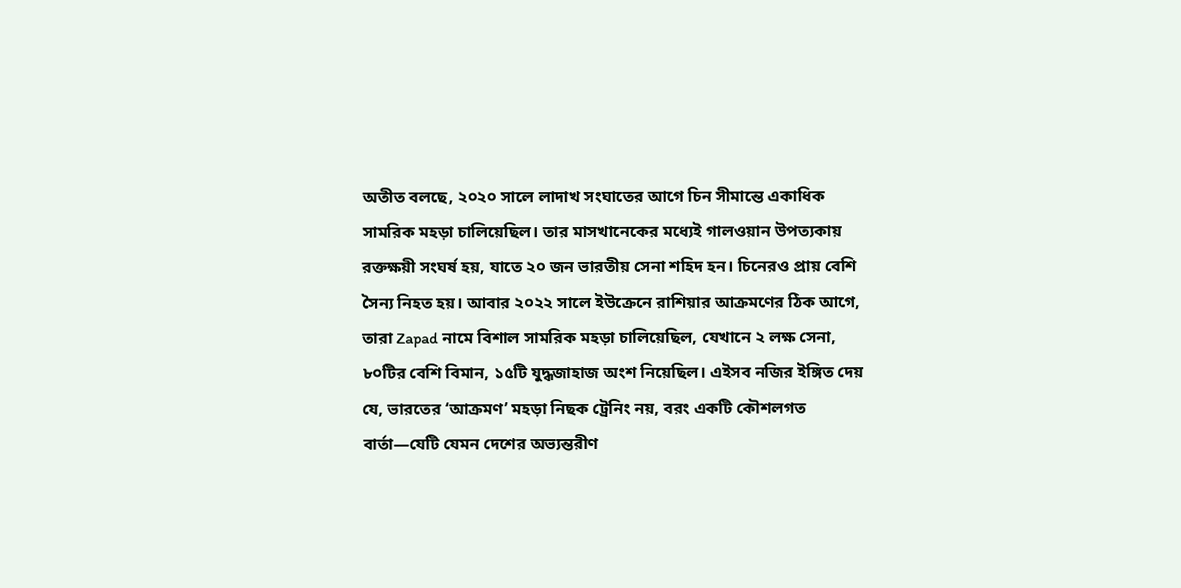অতীত বলছে, ২০২০ সালে লাদাখ সংঘাতের আগে চিন সীমান্তে একাধিক সামরিক মহড়া চালিয়েছিল। তার মাসখানেকের মধ্যেই গালওয়ান উপত্যকায় রক্তক্ষয়ী সংঘর্ষ হয়, যাতে ২০ জন ভারতীয় সেনা শহিদ হন। চিনেরও প্রায় বেশি সৈন্য নিহত হয়। আবার ২০২২ সালে ইউক্রেনে রাশিয়ার আক্রমণের ঠিক আগে, তারা Zapad নামে বিশাল সামরিক মহড়া চালিয়েছিল, যেখানে ২ লক্ষ সেনা, ৮০টির বেশি বিমান, ১৫টি যুদ্ধজাহাজ অংশ নিয়েছিল। এইসব নজির ইঙ্গিত দেয় যে, ভারতের ‘আক্রমণ’ মহড়া নিছক ট্রেনিং নয়, বরং একটি কৌশলগত বার্তা—যেটি যেমন দেশের অভ্যন্তরীণ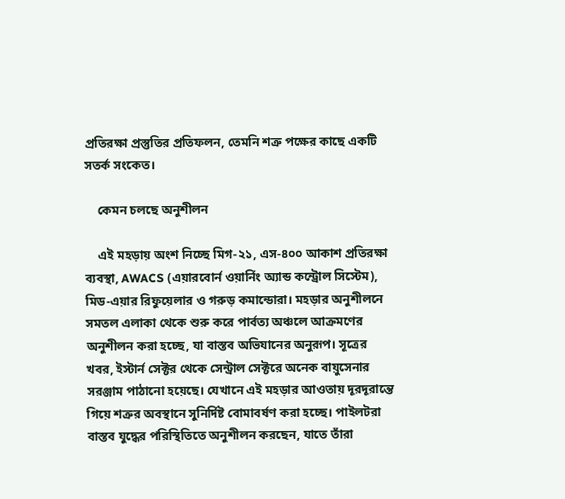প্রতিরক্ষা প্রস্তুতির প্রতিফলন, তেমনি শত্রু পক্ষের কাছে একটি সতর্ক সংকেত।

    কেমন চলছে অনুশীলন

    এই মহড়ায় অংশ নিচ্ছে মিগ-২১, এস-৪০০ আকাশ প্রতিরক্ষা ব্যবস্থা, AWACS (এয়ারবোর্ন ওয়ার্নিং অ্যান্ড কন্ট্রোল সিস্টেম), মিড-এয়ার রিফুয়েলার ও গরুড় কমান্ডোরা। মহড়ার অনুশীলনে সমতল এলাকা থেকে শুরু করে পার্বত্য অঞ্চলে আক্রমণের অনুশীলন করা হচ্ছে, যা বাস্তব অভিযানের অনুরূপ। সূত্রের খবর, ইস্টার্ন সেক্টর থেকে সেন্ট্রাল সেক্টরে অনেক বায়ুসেনার সরঞ্জাম পাঠানো হয়েছে। যেখানে এই মহড়ার আওতায় দূরদূরান্তে গিয়ে শত্রুর অবস্থানে সুনির্দিষ্ট বোমাবর্ষণ করা হচ্ছে। পাইলটরা বাস্তব যুদ্ধের পরিস্থিতিতে অনুশীলন করছেন, যাতে তাঁরা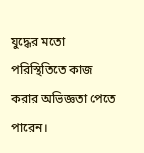যুদ্ধের মতো পরিস্থিতিতে কাজ করার অভিজ্ঞতা পেতে পারেন।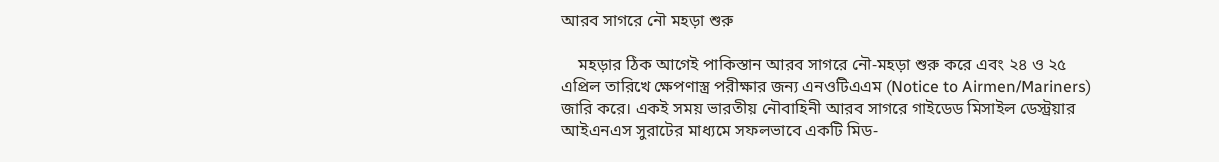আরব সাগরে নৌ মহড়া শুরু

    মহড়ার ঠিক আগেই পাকিস্তান আরব সাগরে নৌ-মহড়া শুরু করে এবং ২৪ ও ২৫ এপ্রিল তারিখে ক্ষেপণাস্ত্র পরীক্ষার জন্য এনওটিএএম (Notice to Airmen/Mariners) জারি করে। একই সময় ভারতীয় নৌবাহিনী আরব সাগরে গাইডেড মিসাইল ডেস্ট্রয়ার আইএনএস সুরাটের মাধ্যমে সফলভাবে একটি মিড-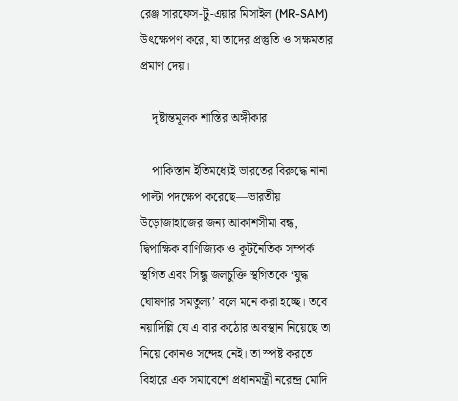রেঞ্জ সারফেস-টু-এয়ার মিসাইল (MR-SAM) উৎক্ষেপণ করে, যা তাদের প্রস্তুতি ও সক্ষমতার প্রমাণ দেয়।

    দৃষ্টান্তমূলক শাস্তির অঙ্গীকার

    পাকিস্তান ইতিমধ্যেই ভারতের বিরুদ্ধে নানা পাল্টা পদক্ষেপ করেছে—ভারতীয় উড়োজাহাজের জন্য আকাশসীমা বন্ধ, দ্বিপাক্ষিক বাণিজ্যিক ও কূটনৈতিক সম্পর্ক স্থগিত এবং সিন্ধু জলচুক্তি স্থগিতকে ‘যুদ্ধ ঘোষণার সমতুল্য’ বলে মনে করা হচ্ছে। তবে নয়াদিল্লি যে এ বার কঠোর অবস্থান নিয়েছে তা নিয়ে কোনও সন্দেহ নেই। তা স্পষ্ট করতে বিহারে এক সমাবেশে প্রধানমন্ত্রী নরেন্দ্র মোদি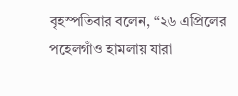বৃহস্পতিবার বলেন, “২৬ এপ্রিলের পহেলগাঁও হামলায় যারা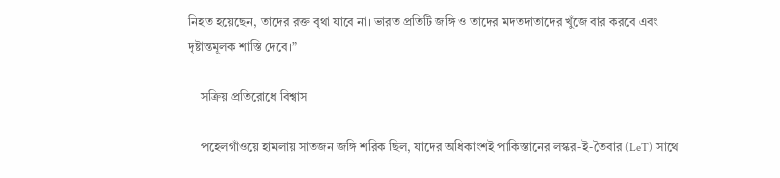নিহত হয়েছেন, তাদের রক্ত বৃথা যাবে না। ভারত প্রতিটি জঙ্গি ও তাদের মদতদাতাদের খুঁজে বার করবে এবং দৃষ্টান্তমূলক শাস্তি দেবে।”

    সক্রিয় প্রতিরোধে বিশ্বাস

    পহেলগাঁওয়ে হামলায় সাতজন জঙ্গি শরিক ছিল, যাদের অধিকাংশই পাকিস্তানের লস্কর-ই-তৈবার (LeT) সাথে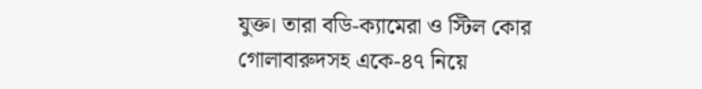যুক্ত। তারা বডি-ক্যামেরা ও স্টিল কোর গোলাবারুদসহ একে-৪৭ নিয়ে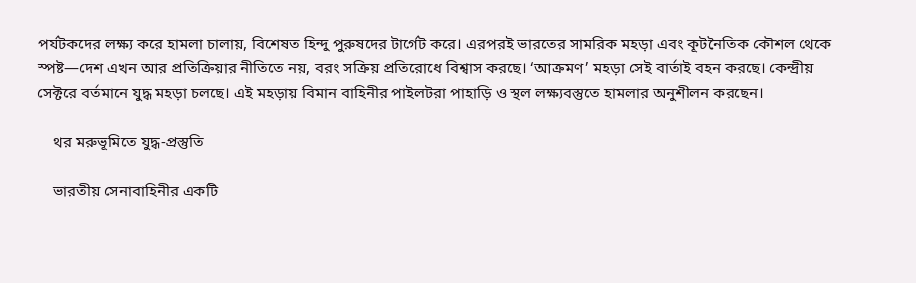পর্যটকদের লক্ষ্য করে হামলা চালায়, বিশেষত হিন্দু পুরুষদের টার্গেট করে। এরপরই ভারতের সামরিক মহড়া এবং কূটনৈতিক কৌশল থেকে স্পষ্ট—দেশ এখন আর প্রতিক্রিয়ার নীতিতে নয়, বরং সক্রিয় প্রতিরোধে বিশ্বাস করছে। ‘আক্রমণ’ মহড়া সেই বার্তাই বহন করছে। কেন্দ্রীয় সেক্টরে বর্তমানে যুদ্ধ মহড়া চলছে। এই মহড়ায় বিমান বাহিনীর পাইলটরা পাহাড়ি ও স্থল লক্ষ্যবস্তুতে হামলার অনুশীলন করছেন।

    থর মরুভূমিতে যুদ্ধ-প্রস্তুতি

    ভারতীয় সেনাবাহিনীর একটি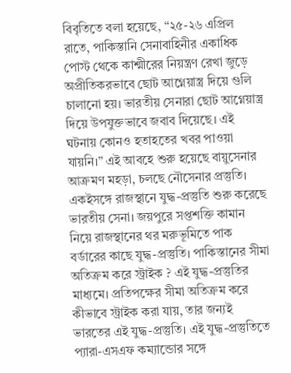বিবৃতিতে বলা হয়েছে, “২৫-২৬ এপ্রিল রাতে, পাকিস্তানি সেনাবাহিনীর একাধিক পোস্ট থেকে কাশ্মীরের নিয়ন্ত্রণ রেখা জুড়ে অপ্রীতিকরভাবে ছোট আগ্নেয়াস্ত্র দিয়ে গুলি চালানো হয়। ভারতীয় সেনারা ছোট আগ্নেয়াস্ত্র দিয়ে উপযুক্তভাবে জবাব দিয়েছে। এই ঘটনায় কোনও হতাহতের খবর পাওয়া যায়নি।” এই আবহে শুরু হয়েছে বায়ুসেনার আক্রমণ মহড়া, চলছে নৌসেনার প্রস্তুতি। একইসঙ্গে রাজস্থানে যুদ্ধ-প্রস্তুতি শুরু করেছে ভারতীয় সেনা। জয়পুরে সপ্তশক্তি কামান নিয়ে রাজস্থানের থর মরুভূমিতে পাক বর্ডারের কাছে যুদ্ধ-প্রস্তুতি। পাকিস্তানের সীমা অতিক্রম করে স্ট্রাইক ? এই যুদ্ধ-প্রস্তুতির মাধ্যমে। প্রতিপক্ষের সীমা অতিক্রম করে কীভাবে স্ট্রাইক করা যায়, তার জন্যই ভারতের এই যুদ্ধ-প্রস্তুতি। এই যুদ্ধ-প্রস্তুতিতে প্যারা-এসএফ কম্যান্ডোর সঙ্গে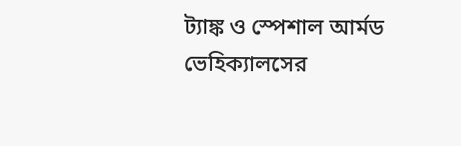ট্যাঙ্ক ও স্পেশাল আর্মড ভেহিক্যালসের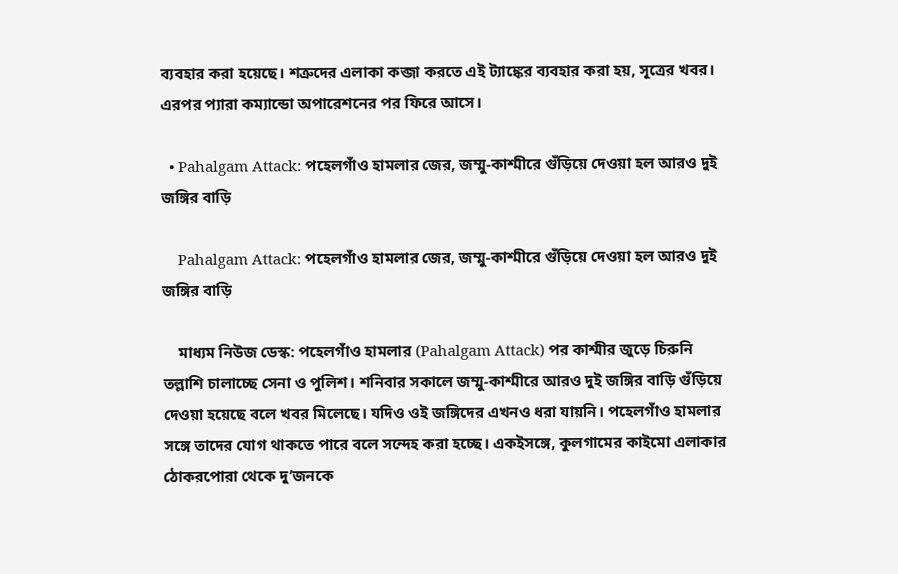ব্যবহার করা হয়েছে। শত্রুদের এলাকা কব্জা করতে এই ট্যাঙ্কের ব্যবহার করা হয়, সূত্রের খবর। এরপর প্যারা কম্যান্ডো অপারেশনের পর ফিরে আসে।

  • Pahalgam Attack: পহেলগাঁও হামলার জের, জম্মু-কাশ্মীরে গুঁড়িয়ে দেওয়া হল আরও দুই জঙ্গির বাড়ি

    Pahalgam Attack: পহেলগাঁও হামলার জের, জম্মু-কাশ্মীরে গুঁড়িয়ে দেওয়া হল আরও দুই জঙ্গির বাড়ি

    মাধ্যম নিউজ ডেস্ক: পহেলগাঁও হামলার (Pahalgam Attack) পর কাশ্মীর জুড়ে চিরুনি তল্লাশি চালাচ্ছে সেনা ও পুলিশ। শনিবার সকালে জম্মু-কাশ্মীরে আরও দুই জঙ্গির বাড়ি গুঁড়িয়ে দেওয়া হয়েছে বলে খবর মিলেছে। যদিও ওই জঙ্গিদের এখনও ধরা যায়নি। পহেলগাঁও হামলার সঙ্গে তাদের যোগ থাকতে পারে বলে সন্দেহ করা হচ্ছে। একইসঙ্গে, কুলগামের কাইমো এলাকার ঠোকরপোরা থেকে দু’জনকে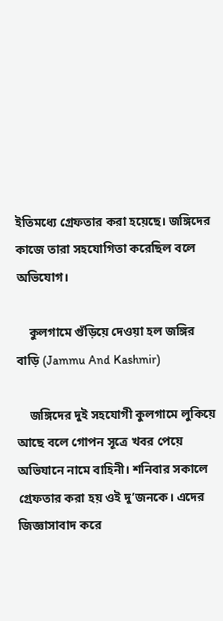ইতিমধ্যে গ্রেফতার করা হয়েছে। জঙ্গিদের কাজে তারা সহযোগিতা করেছিল বলে অভিযোগ।

    কুলগামে গুঁড়িয়ে দেওয়া হল জঙ্গির বাড়ি (Jammu And Kashmir)

    জঙ্গিদের দুই সহযোগী কুলগামে লুকিয়ে আছে বলে গোপন সূত্রে খবর পেয়ে অভিযানে নামে বাহিনী। শনিবার সকালে গ্রেফতার করা হয় ওই দু’জনকে। এদের জিজ্ঞাসাবাদ করে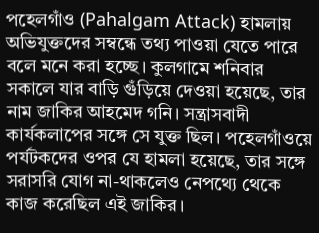পহেলগাঁও (Pahalgam Attack) হামলায় অভিযুক্তদের সম্বন্ধে তথ্য পাওয়া যেতে পারে বলে মনে করা হচ্ছে। কুলগামে শনিবার সকালে যার বাড়ি গুঁড়িয়ে দেওয়া হয়েছে, তার নাম জাকির আহমেদ গনি। সন্ত্রাসবাদী কার্যকলাপের সঙ্গে সে যুক্ত ছিল। পহেলগাঁওয়ে পর্যটকদের ওপর যে হামলা হয়েছে, তার সঙ্গে সরাসরি যোগ না-থাকলেও নেপথ্যে থেকে কাজ করেছিল এই জাকির।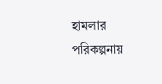হামলার পরিকল্পনায়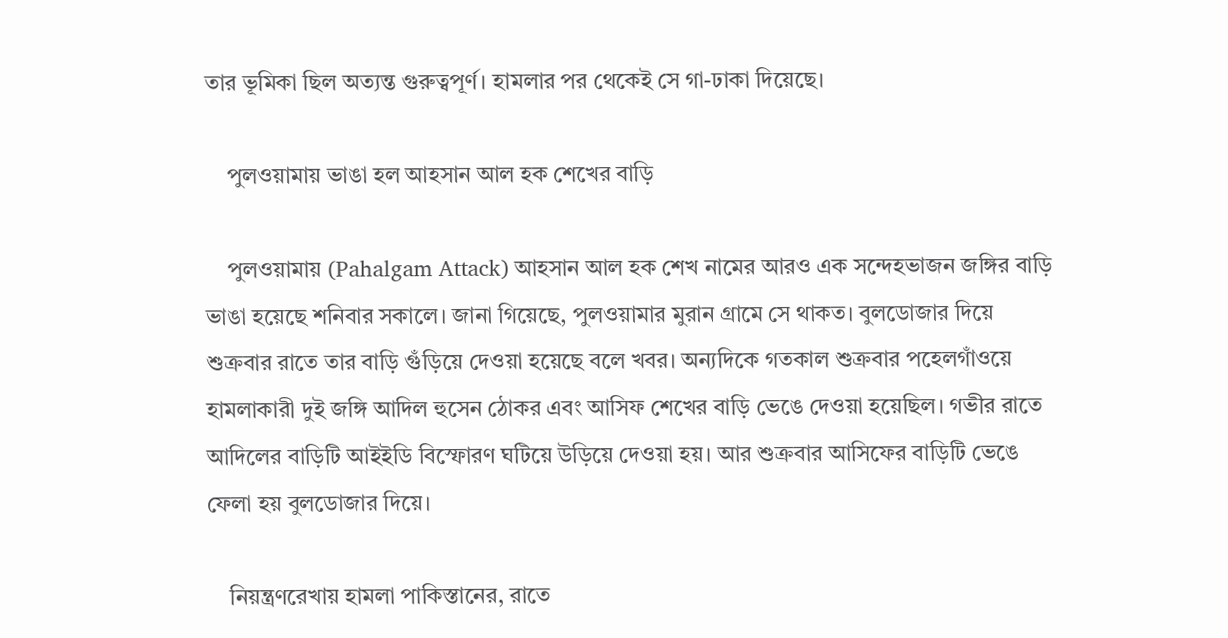তার ভূমিকা ছিল অত্যন্ত গুরুত্বপূর্ণ। হামলার পর থেকেই সে গা-ঢাকা দিয়েছে।

    পুলওয়ামায় ভাঙা হল আহসান আল হক শেখের বাড়ি

    পুলওয়ামায় (Pahalgam Attack) আহসান আল হক শেখ নামের আরও এক সন্দেহভাজন জঙ্গির বাড়ি ভাঙা হয়েছে শনিবার সকালে। জানা গিয়েছে, পুলওয়ামার মুরান গ্রামে সে থাকত। বুলডোজার দিয়ে শুক্রবার রাতে তার বাড়ি গুঁড়িয়ে দেওয়া হয়েছে বলে খবর। অন্যদিকে গতকাল শুক্রবার পহেলগাঁওয়ে হামলাকারী দুই জঙ্গি আদিল হুসেন ঠোকর এবং আসিফ শেখের বাড়ি ভেঙে দেওয়া হয়েছিল। গভীর রাতে আদিলের বাড়িটি আইইডি বিস্ফোরণ ঘটিয়ে উড়িয়ে দেওয়া হয়। আর শুক্রবার আসিফের বাড়িটি ভেঙে ফেলা হয় বুলডোজার দিয়ে।

    নিয়ন্ত্রণরেখায় হামলা পাকিস্তানের, রাতে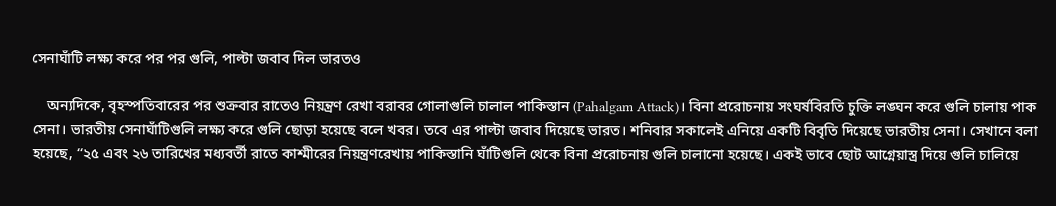সেনাঘাঁটি লক্ষ্য করে পর পর গুলি, পাল্টা জবাব দিল ভারতও

    অন্যদিকে, বৃহস্পতিবারের পর শুক্রবার রাতেও নিয়ন্ত্রণ রেখা বরাবর গোলাগুলি চালাল পাকিস্তান (Pahalgam Attack)। বিনা প্ররোচনায় সংঘর্ষবিরতি চুক্তি লঙ্ঘন করে গুলি চালায় পাক সেনা। ভারতীয় সেনাঘাঁটিগুলি লক্ষ্য করে গুলি ছোড়া হয়েছে বলে খবর। তবে এর পাল্টা জবাব দিয়েছে ভারত। শনিবার সকালেই এনিয়ে একটি বিবৃতি দিয়েছে ভারতীয় সেনা। সেখানে বলা হয়েছে, ‘‘২৫ এবং ২৬ তারিখের মধ্যবর্তী রাতে কাশ্মীরের নিয়ন্ত্রণরেখায় পাকিস্তানি ঘাঁটিগুলি থেকে বিনা প্ররোচনায় গুলি চালানো হয়েছে। একই ভাবে ছোট আগ্নেয়াস্ত্র দিয়ে গুলি চালিয়ে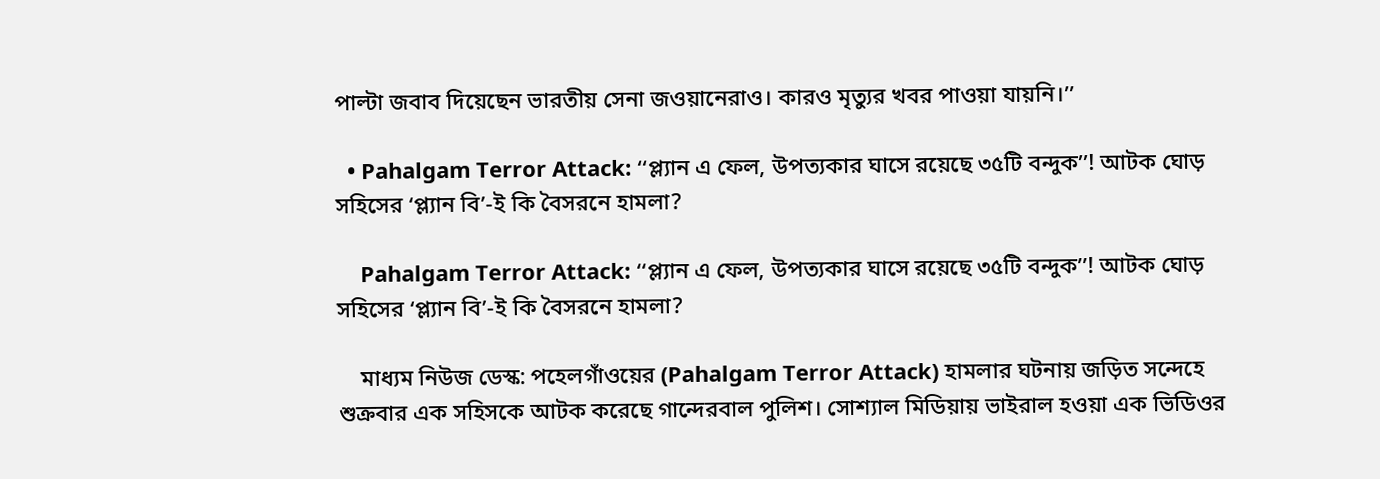পাল্টা জবাব দিয়েছেন ভারতীয় সেনা জওয়ানেরাও। কারও মৃত্যুর খবর পাওয়া যায়নি।’’

  • Pahalgam Terror Attack: ‘‘প্ল্যান এ ফেল, উপত্যকার ঘাসে রয়েছে ৩৫টি বন্দুক’’! আটক ঘোড় সহিসের ‘প্ল্যান বি’-ই কি বৈসরনে হামলা?

    Pahalgam Terror Attack: ‘‘প্ল্যান এ ফেল, উপত্যকার ঘাসে রয়েছে ৩৫টি বন্দুক’’! আটক ঘোড় সহিসের ‘প্ল্যান বি’-ই কি বৈসরনে হামলা?

    মাধ্যম নিউজ ডেস্ক: পহেলগাঁওয়ের (Pahalgam Terror Attack) হামলার ঘটনায় জড়িত সন্দেহে শুক্রবার এক সহিসকে আটক করেছে গান্দেরবাল পুলিশ। সোশ্যাল মিডিয়ায় ভাইরাল হওয়া এক ভিডিওর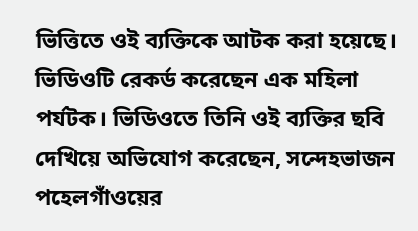ভিত্তিতে ওই ব্যক্তিকে আটক করা হয়েছে। ভিডিওটি রেকর্ড করেছেন এক মহিলা পর্যটক। ভিডিওতে তিনি ওই ব্যক্তির ছবি দেখিয়ে অভিযোগ করেছেন, সন্দেহভাজন পহেলগাঁওয়ের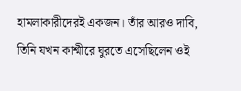হামলাকারীদেরই একজন। তাঁর আরও দাবি, তিনি যখন কাশ্মীরে ঘুরতে এসেছিলেন ওই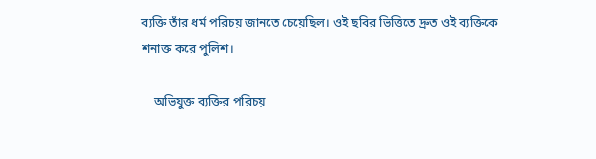ব্যক্তি তাঁর ধর্ম পরিচয় জানতে চেয়েছিল। ওই ছবির ভিত্তিতে দ্রুত ওই ব্যক্তিকে শনাক্ত করে পুলিশ।

    অভিযুক্ত ব্যক্তির পরিচয়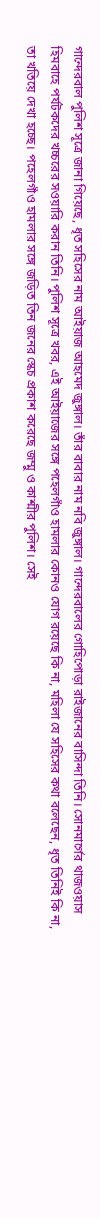গান্দেরবাল পুলিশ সূত্রে জানা গিয়েছে, ধৃত সহিসের নাম আইয়াজ আহমেদ জুঙ্গাল। তাঁর বাবার নাম নবি জুঙ্গাল। গান্দেরবালের গোহিপোড়া রাইজানের বাসিন্দা তিনি। সোনমার্গের থাজওয়াস হিমবাহে পর্যটকদের খচ্চরের সওয়ারি করান তিনি। পুলিশ সূত্রে খবর, এই আইয়াজের সঙ্গে পহেলগাঁও হামলার কোনও যোগ রয়েছে কি না, মহিলা যে সহিসের কথা বলেছেন, ধৃত তিনিই কি না, তা খতিয়ে দেখা হচ্ছে। পহেলগাঁও হামলার সঙ্গে জড়িত তিন জনের স্কেচ প্রকাশ করেছে জম্মু ও কাশ্মীর পুলিশ। সেই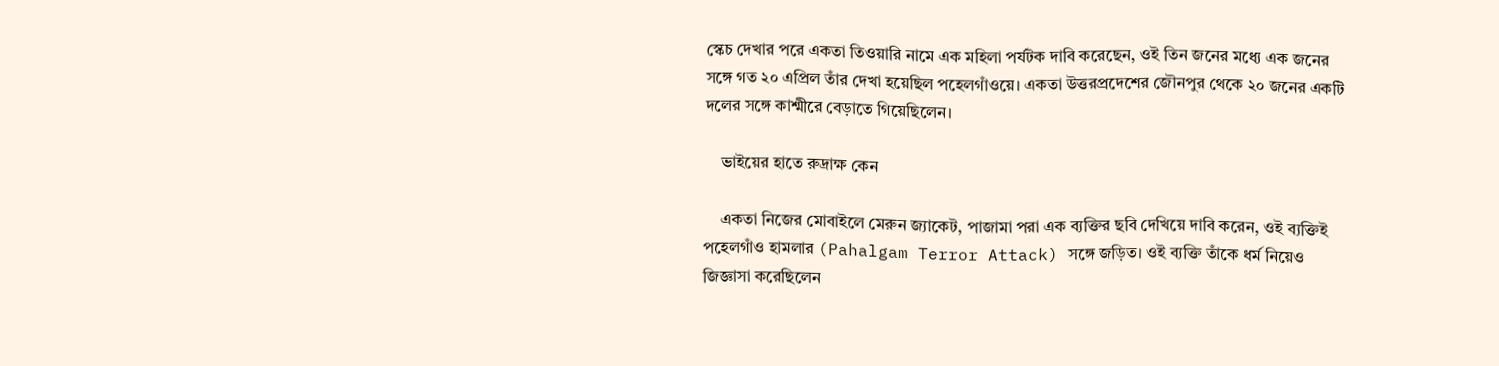স্কেচ দেখার পরে একতা তিওয়ারি নামে এক মহিলা পর্যটক দাবি করেছেন, ওই তিন জনের মধ্যে এক জনের সঙ্গে গত ২০ এপ্রিল তাঁর দেখা হয়েছিল পহেলগাঁওয়ে। একতা উত্তরপ্রদেশের জৌনপুর থেকে ২০ জনের একটি দলের সঙ্গে কাশ্মীরে বেড়াতে গিয়েছিলেন।

    ভাইয়ের হাতে রুদ্রাক্ষ কেন

    একতা নিজের মোবাইলে মেরুন জ্যাকেট, পাজামা পরা এক ব্যক্তির ছবি দেখিয়ে দাবি করেন, ওই ব্যক্তিই পহেলগাঁও হামলার (Pahalgam Terror Attack) সঙ্গে জড়িত। ওই ব্যক্তি তাঁকে ধর্ম নিয়েও জিজ্ঞাসা করেছিলেন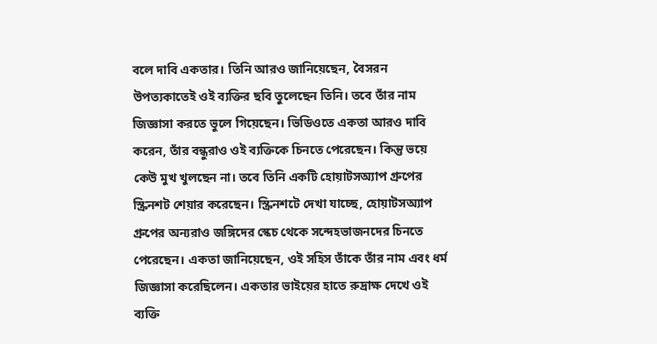বলে দাবি একতার। তিনি আরও জানিয়েছেন, বৈসরন উপত্যকাতেই ওই ব্যক্তির ছবি তুলেছেন তিনি। তবে তাঁর নাম জিজ্ঞাসা করতে ভুলে গিয়েছেন। ভিডিওতে একতা আরও দাবি করেন, তাঁর বন্ধুরাও ওই ব্যক্তিকে চিনতে পেরেছেন। কিন্তু ভয়ে কেউ মুখ খুলছেন না। তবে তিনি একটি হোয়াটসঅ্যাপ গ্রুপের স্ক্রিনশট শেয়ার করেছেন। স্ক্রিনশটে দেখা যাচ্ছে, হোয়াটসঅ্যাপ গ্রুপের অন্যরাও জঙ্গিদের স্কেচ থেকে সন্দেহভাজনদের চিনতে পেরেছেন। একতা জানিয়েছেন, ওই সহিস তাঁকে তাঁর নাম এবং ধর্ম জিজ্ঞাসা করেছিলেন। একতার ভাইয়ের হাতে রুদ্রাক্ষ দেখে ওই ব্যক্তি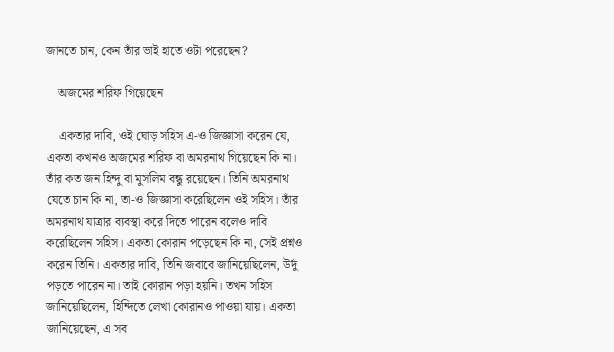জানতে চান, কেন তাঁর ভাই হাতে ওটা পরেছেন?

    অজমের শরিফ গিয়েছেন

    একতার দাবি, ওই ঘোড় সহিস এ-ও জিজ্ঞাসা করেন যে, একতা কখনও অজমের শরিফ বা অমরনাথ গিয়েছেন কি না। তাঁর কত জন হিন্দু বা মুসলিম বন্ধু রয়েছেন। তিনি অমরনাথ যেতে চান কি না, তা-ও জিজ্ঞাসা করেছিলেন ওই সহিস। তাঁর অমরনাথ যাত্রার ব্যবস্থা করে দিতে পারেন বলেও দাবি করেছিলেন সহিস। একতা কোরান পড়েছেন কি না, সেই প্রশ্নও করেন তিনি। একতার দাবি, তিনি জবাবে জানিয়েছিলেন, উর্দু পড়তে পারেন না। তাই কোরান পড়া হয়নি। তখন সহিস জানিয়েছিলেন, হিন্দিতে লেখা কোরানও পাওয়া যায়। একতা জানিয়েছেন, এ সব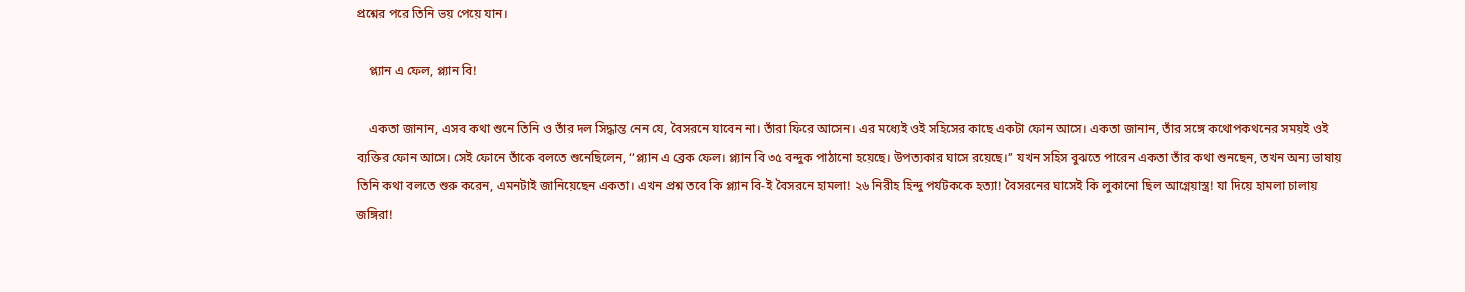প্রশ্নের পরে তিনি ভয় পেয়ে যান।

    প্ল্যান এ ফেল, প্ল্যান বি!

    একতা জানান, এসব কথা শুনে তিনি ও তাঁর দল সিদ্ধান্ত নেন যে, বৈসরনে যাবেন না। তাঁরা ফিরে আসেন। এর মধ্যেই ওই সহিসের কাছে একটা ফোন আসে। একতা জানান, তাঁর সঙ্গে কথোপকথনের সময়ই ওই ব্যক্তির ফোন আসে। সেই ফোনে তাঁকে বলতে শুনেছিলেন, ‘‘প্ল্যান এ ব্রেক ফেল। প্ল্যান বি ৩৫ বন্দুক পাঠানো হয়েছে। উপত্যকার ঘাসে রয়েছে।’’ যখন সহিস বুঝতে পারেন একতা তাঁর কথা শুনছেন, তখন অন্য ভাষায় তিনি কথা বলতে শুরু করেন, এমনটাই জানিয়েছেন একতা। এখন প্রশ্ন তবে কি প্ল্যান বি-ই বৈসরনে হামলা! ২৬ নিরীহ হিন্দু পর্যটককে হত্যা! বৈসরনের ঘাসেই কি লুকানো ছিল আগ্নেয়াস্ত্র! যা দিয়ে হামলা চালায় জঙ্গিরা!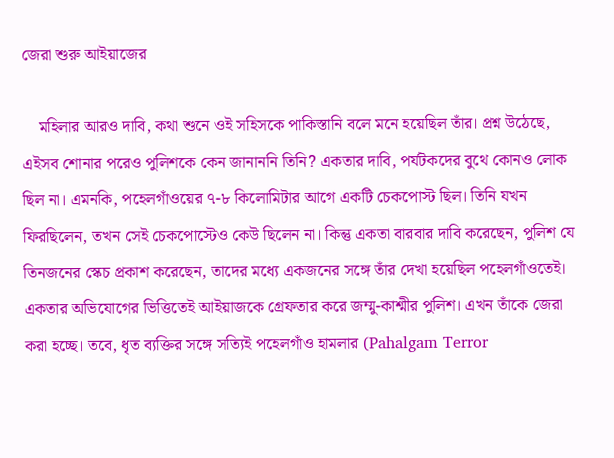জেরা শুরু আইয়াজের

    মহিলার আরও দাবি, কথা শুনে ওই সহিসকে পাকিস্তানি বলে মনে হয়েছিল তাঁর। প্রশ্ন উঠেছে, এইসব শোনার পরেও পুলিশকে কেন জানাননি তিনি? একতার দাবি, পর্যটকদের বুথে কোনও লোক ছিল না। এমনকি, পহেলগাঁওয়ের ৭-৮ কিলোমিটার আগে একটি চেকপোস্ট ছিল। তিনি যখন ফিরছিলেন, তখন সেই চেকপোস্টেও কেউ ছিলেন না। কিন্তু একতা বারবার দাবি করেছেন, পুলিশ যে তিনজনের স্কেচ প্রকাশ করেছেন, তাদের মধ্যে একজনের সঙ্গে তাঁর দেখা হয়েছিল পহেলগাঁওতেই। একতার অভিযোগের ভিত্তিতেই আইয়াজকে গ্রেফতার করে জম্মু-কাশ্মীর পুলিশ। এখন তাঁকে জেরা করা হচ্ছে। তবে, ধৃত ব্যক্তির সঙ্গে সত্যিই পহেলগাঁও হামলার (Pahalgam Terror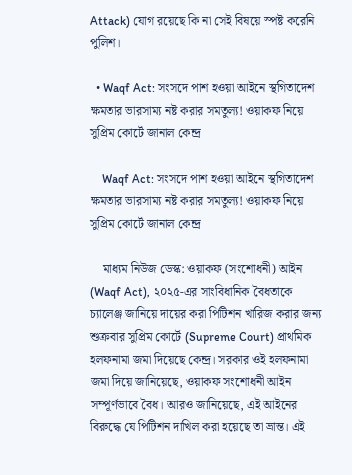Attack) যোগ রয়েছে কি না সেই বিষয়ে স্পষ্ট করেনি পুলিশ।

  • Waqf Act: সংসদে পাশ হওয়া আইনে স্থগিতাদেশ ক্ষমতার ভারসাম্য নষ্ট করার সমতুল্য! ওয়াকফ নিয়ে সুপ্রিম কোর্টে জানাল কেন্দ্র

    Waqf Act: সংসদে পাশ হওয়া আইনে স্থগিতাদেশ ক্ষমতার ভারসাম্য নষ্ট করার সমতুল্য! ওয়াকফ নিয়ে সুপ্রিম কোর্টে জানাল কেন্দ্র

    মাধ্যম নিউজ ডেস্ক: ওয়াকফ (সংশোধনী) আইন (Waqf Act), ২০২৫-এর সাংবিধানিক বৈধতাকে চ্যালেঞ্জ জানিয়ে দায়ের করা পিটিশন খারিজ করার জন্য শুক্রবার সুপ্রিম কোর্টে (Supreme Court) প্রাথমিক হলফনামা জমা দিয়েছে কেন্দ্র। সরকার ওই হলফনামা জমা দিয়ে জানিয়েছে, ওয়াকফ সংশোধনী আইন সম্পূর্ণভাবে বৈধ। আরও জানিয়েছে, এই আইনের বিরুদ্ধে যে পিটিশন দাখিল করা হয়েছে তা ভ্রান্ত। এই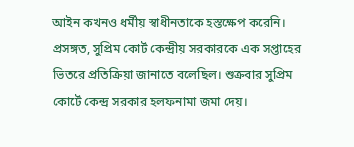আইন কখনও ধর্মীয় স্বাধীনতাকে হস্তক্ষেপ করেনি। প্রসঙ্গত, সুপ্রিম কোর্ট কেন্দ্রীয় সরকারকে এক সপ্তাহের ভিতরে প্রতিক্রিয়া জানাতে বলেছিল। শুক্রবার সুপ্রিম কোর্টে কেন্দ্র সরকার হলফনামা জমা দেয়।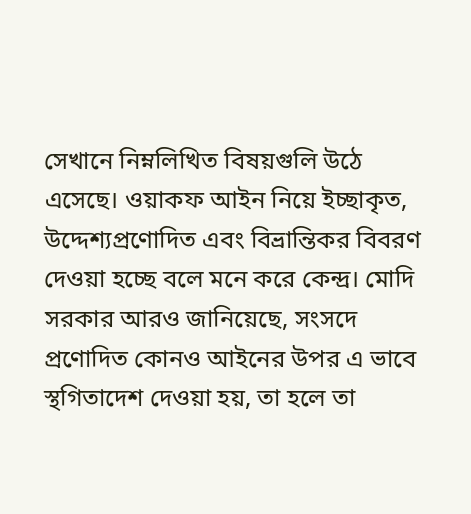সেখানে নিম্নলিখিত বিষয়গুলি উঠে এসেছে। ওয়াকফ আইন নিয়ে ইচ্ছাকৃত, উদ্দেশ্যপ্রণোদিত এবং বিভ্রান্তিকর বিবরণ দেওয়া হচ্ছে বলে মনে করে কেন্দ্র। মোদি সরকার আরও জানিয়েছে, সংসদে প্রণোদিত কোনও আইনের উপর এ ভাবে স্থগিতাদেশ দেওয়া হয়, তা হলে তা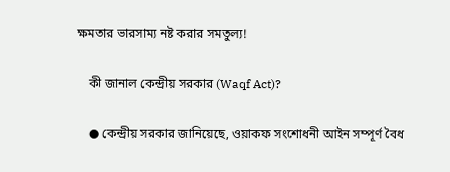ক্ষমতার ভারসাম্য নষ্ট করার সমতুল্য!

    কী জানাল কেন্দ্রীয় সরকার (Waqf Act)?

    ● কেন্দ্রীয় সরকার জানিয়েছে, ওয়াকফ সংশোধনী আইন সম্পূর্ণ বৈধ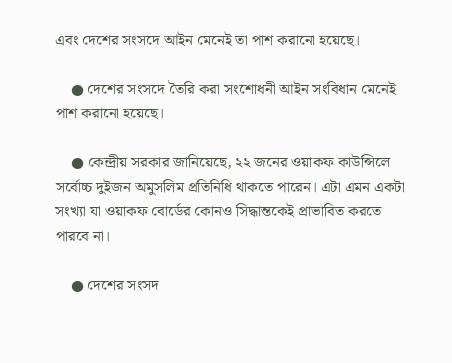এবং দেশের সংসদে আইন মেনেই তা পাশ করানো হয়েছে।

    ● দেশের সংসদে তৈরি করা সংশোধনী আইন সংবিধান মেনেই পাশ করানো হয়েছে।

    ● কেন্দ্রীয় সরকার জানিয়েছে, ২২ জনের ওয়াকফ কাউন্সিলে সর্বোচ্চ দুইজন অমুসলিম প্রতিনিধি থাকতে পারেন। এটা এমন একটা সংখ্যা যা ওয়াকফ বোর্ডের কোনও সিদ্ধান্তকেই প্রাভাবিত করতে পারবে না।

    ● দেশের সংসদ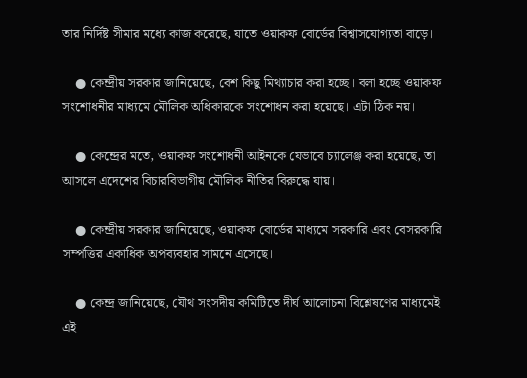তার নির্দিষ্ট সীমার মধ্যে কাজ করেছে, যাতে ওয়াকফ বোর্ডের বিশ্বাসযোগ্যতা বাড়ে।

    ● কেন্দ্রীয় সরকার জানিয়েছে, বেশ কিছু মিথ্যাচার করা হচ্ছে। বলা হচ্ছে ওয়াকফ সংশোধনীর মাধ্যমে মৌলিক অধিকারকে সংশোধন করা হয়েছে। এটা ঠিক নয়।

    ● কেন্দ্রের মতে, ওয়াকফ সংশোধনী আইনকে যেভাবে চ্যালেঞ্জ করা হয়েছে, তা আসলে এদেশের বিচারবিভাগীয় মৌলিক নীতির বিরুদ্ধে যায়।

    ● কেন্দ্রীয় সরকার জানিয়েছে, ওয়াকফ বোর্ডের মাধ্যমে সরকারি এবং বেসরকারি সম্পত্তির একাধিক অপব্যবহার সামনে এসেছে।

    ● কেন্দ্র জানিয়েছে, যৌথ সংসদীয় কমিটিতে দীর্ঘ আলোচনা বিশ্লেষণের মাধ্যমেই এই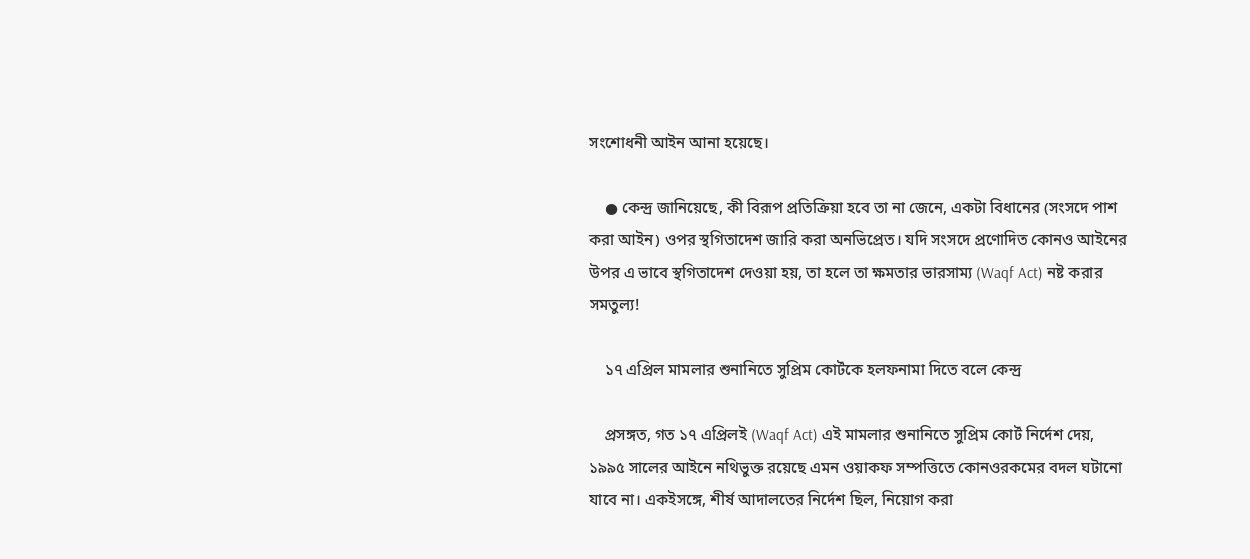সংশোধনী আইন আনা হয়েছে।

    ● কেন্দ্র জানিয়েছে, কী বিরূপ প্রতিক্রিয়া হবে তা না জেনে, একটা বিধানের (সংসদে পাশ করা আইন) ওপর স্থগিতাদেশ জারি করা অনভিপ্রেত। যদি সংসদে প্রণোদিত কোনও আইনের উপর এ ভাবে স্থগিতাদেশ দেওয়া হয়, তা হলে তা ক্ষমতার ভারসাম্য (Waqf Act) নষ্ট করার সমতুল্য!

    ১৭ এপ্রিল মামলার শুনানিতে সুপ্রিম কোর্টকে হলফনামা দিতে বলে কেন্দ্র

    প্রসঙ্গত, গত ১৭ এপ্রিলই (Waqf Act) এই মামলার শুনানিতে সুপ্রিম কোর্ট নির্দেশ দেয়, ১৯৯৫ সালের আইনে নথিভুক্ত রয়েছে এমন ওয়াকফ সম্পত্তিতে কোনওরকমের বদল ঘটানো যাবে না। একইসঙ্গে, শীর্ষ আদালতের নির্দেশ ছিল, নিয়োগ করা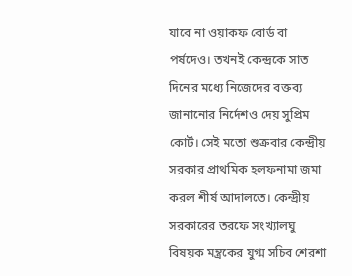যাবে না ওয়াকফ বোর্ড বা পর্ষদেও। তখনই কেন্দ্রকে সাত দিনের মধ্যে নিজেদের বক্তব্য জানানোর নির্দেশও দেয় সুপ্রিম কোর্ট। সেই মতো শুক্রবার কেন্দ্রীয় সরকার প্রাথমিক হলফনামা জমা করল শীর্ষ আদালতে। কেন্দ্রীয় সরকারের তরফে সংখ্যালঘু বিষয়ক মন্ত্রকের যুগ্ম সচিব শেরশা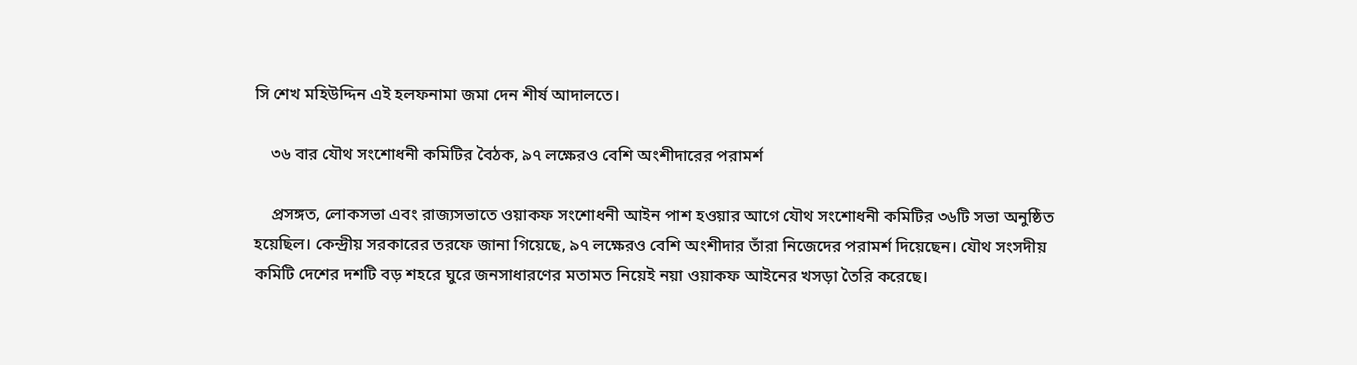সি শেখ মহিউদ্দিন এই হলফনামা জমা দেন শীর্ষ আদালতে।

    ৩৬ বার যৌথ সংশোধনী কমিটির বৈঠক, ৯৭ লক্ষেরও বেশি অংশীদারের পরামর্শ

    প্রসঙ্গত, লোকসভা এবং রাজ্যসভাতে ওয়াকফ সংশোধনী আইন পাশ হওয়ার আগে যৌথ সংশোধনী কমিটির ৩৬টি সভা অনুষ্ঠিত হয়েছিল। কেন্দ্রীয় সরকারের তরফে জানা গিয়েছে, ৯৭ লক্ষেরও বেশি অংশীদার তাঁরা নিজেদের পরামর্শ দিয়েছেন। যৌথ সংসদীয় কমিটি দেশের দশটি বড় শহরে ঘুরে জনসাধারণের মতামত নিয়েই নয়া ওয়াকফ আইনের খসড়া তৈরি করেছে।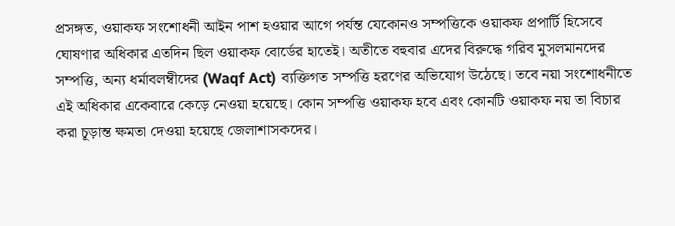প্রসঙ্গত, ওয়াকফ সংশোধনী আইন পাশ হওয়ার আগে পর্যন্ত যেকোনও সম্পত্তিকে ওয়াকফ প্রপার্টি হিসেবে ঘোষণার অধিকার এতদিন ছিল ওয়াকফ বোর্ডের হাতেই। অতীতে বহুবার এদের বিরুদ্ধে গরিব মুসলমানদের সম্পত্তি, অন্য ধর্মাবলম্বীদের (Waqf Act) ব্যক্তিগত সম্পত্তি হরণের অভিযোগ উঠেছে। তবে নয়া সংশোধনীতে এই অধিকার একেবারে কেড়ে নেওয়া হয়েছে। কোন সম্পত্তি ওয়াকফ হবে এবং কোনটি ওয়াকফ নয় তা বিচার করা চূড়ান্ত ক্ষমতা দেওয়া হয়েছে জেলাশাসকদের।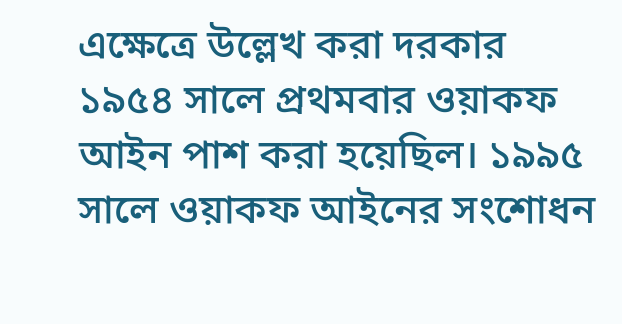এক্ষেত্রে উল্লেখ করা দরকার ১৯৫৪ সালে প্রথমবার ওয়াকফ আইন পাশ করা হয়েছিল। ১৯৯৫ সালে ওয়াকফ আইনের সংশোধন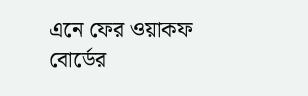এনে ফের ওয়াকফ বোর্ডের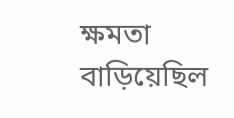ক্ষমতা বাড়িয়েছিল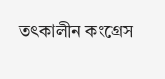তৎকালীন কংগ্রেস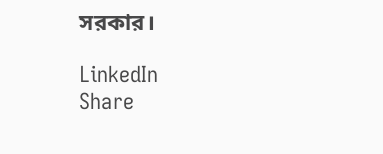সরকার।

LinkedIn
Share